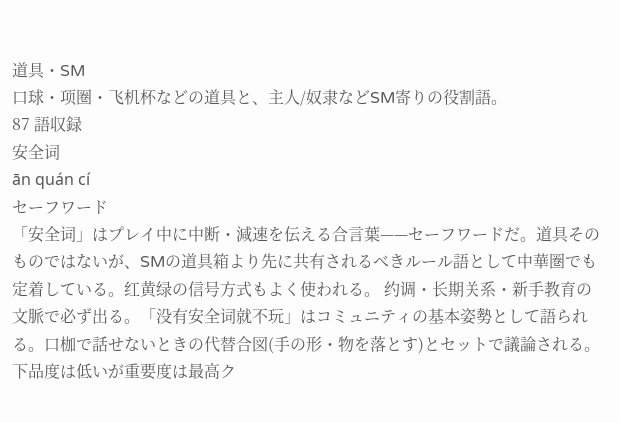道具・SM
口球・项圈・飞机杯などの道具と、主人/奴隶などSM寄りの役割語。
87 語収録
安全词
ān quán cí
セーフワード
「安全词」はプレイ中に中断・減速を伝える合言葉——セーフワードだ。道具そのものではないが、SMの道具箱より先に共有されるべきルール語として中華圏でも定着している。红黄绿の信号方式もよく使われる。 约调・长期关系・新手教育の文脈で必ず出る。「没有安全词就不玩」はコミュニティの基本姿勢として語られる。口枷で話せないときの代替合図(手の形・物を落とす)とセットで議論される。 下品度は低いが重要度は最高ク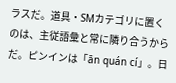ラスだ。道具・SMカテゴリに置くのは、主従語彙と常に隣り合うからだ。ピンインは「ān quán cí」。日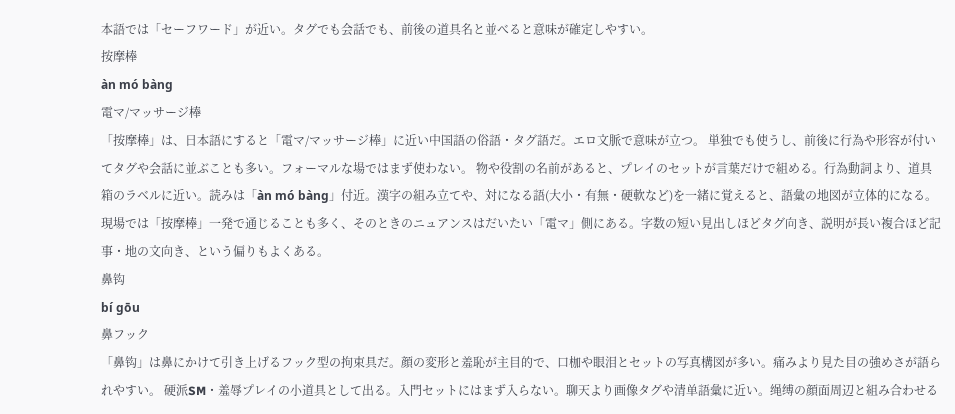本語では「セーフワード」が近い。タグでも会話でも、前後の道具名と並べると意味が確定しやすい。
按摩棒
àn mó bàng
電マ/マッサージ棒
「按摩棒」は、日本語にすると「電マ/マッサージ棒」に近い中国語の俗語・タグ語だ。エロ文脈で意味が立つ。 単独でも使うし、前後に行為や形容が付いてタグや会話に並ぶことも多い。フォーマルな場ではまず使わない。 物や役割の名前があると、プレイのセットが言葉だけで組める。行為動詞より、道具箱のラベルに近い。読みは「àn mó bàng」付近。漢字の組み立てや、対になる語(大小・有無・硬軟など)を一緒に覚えると、語彙の地図が立体的になる。現場では「按摩棒」一発で通じることも多く、そのときのニュアンスはだいたい「電マ」側にある。字数の短い見出しほどタグ向き、説明が長い複合ほど記事・地の文向き、という偏りもよくある。
鼻钩
bí gōu
鼻フック
「鼻钩」は鼻にかけて引き上げるフック型の拘束具だ。顔の変形と羞恥が主目的で、口枷や眼泪とセットの写真構図が多い。痛みより見た目の強めさが語られやすい。 硬派SM・羞辱プレイの小道具として出る。入門セットにはまず入らない。聊天より画像タグや清单語彙に近い。绳缚の顔面周辺と組み合わせる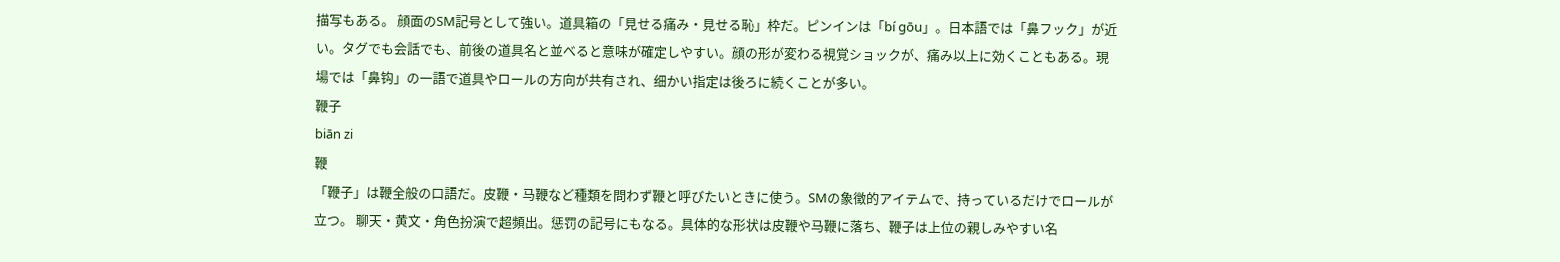描写もある。 顔面のSM記号として強い。道具箱の「見せる痛み・見せる恥」枠だ。ピンインは「bí gōu」。日本語では「鼻フック」が近い。タグでも会話でも、前後の道具名と並べると意味が確定しやすい。顔の形が変わる視覚ショックが、痛み以上に効くこともある。現場では「鼻钩」の一語で道具やロールの方向が共有され、细かい指定は後ろに続くことが多い。
鞭子
biān zi
鞭
「鞭子」は鞭全般の口語だ。皮鞭・马鞭など種類を問わず鞭と呼びたいときに使う。SMの象徴的アイテムで、持っているだけでロールが立つ。 聊天・黄文・角色扮演で超頻出。惩罚の記号にもなる。具体的な形状は皮鞭や马鞭に落ち、鞭子は上位の親しみやすい名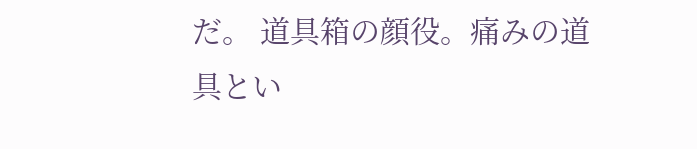だ。 道具箱の顔役。痛みの道具とい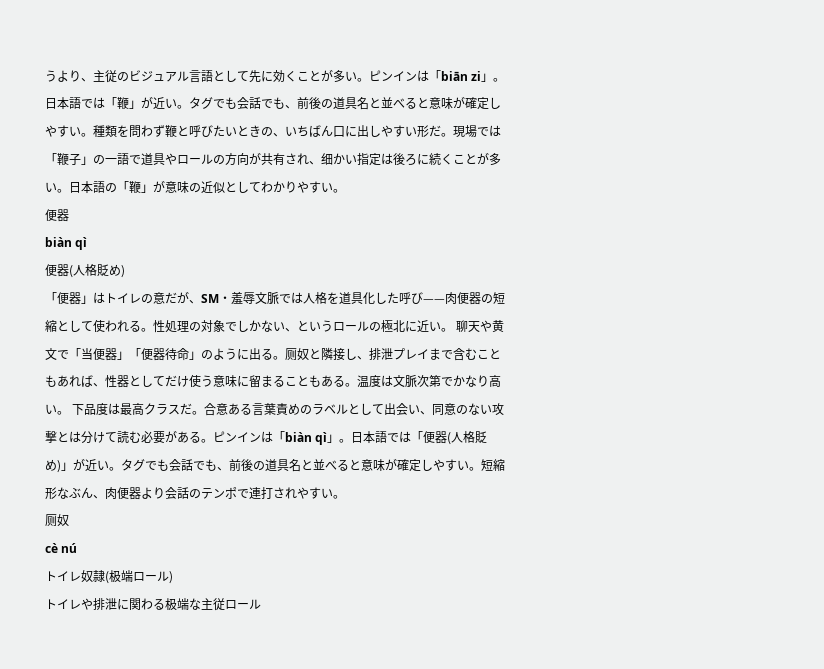うより、主従のビジュアル言語として先に効くことが多い。ピンインは「biān zi」。日本語では「鞭」が近い。タグでも会話でも、前後の道具名と並べると意味が確定しやすい。種類を問わず鞭と呼びたいときの、いちばん口に出しやすい形だ。現場では「鞭子」の一語で道具やロールの方向が共有され、细かい指定は後ろに続くことが多い。日本語の「鞭」が意味の近似としてわかりやすい。
便器
biàn qì
便器(人格貶め)
「便器」はトイレの意だが、SM・羞辱文脈では人格を道具化した呼び——肉便器の短縮として使われる。性処理の対象でしかない、というロールの極北に近い。 聊天や黄文で「当便器」「便器待命」のように出る。厕奴と隣接し、排泄プレイまで含むこともあれば、性器としてだけ使う意味に留まることもある。温度は文脈次第でかなり高い。 下品度は最高クラスだ。合意ある言葉責めのラベルとして出会い、同意のない攻撃とは分けて読む必要がある。ピンインは「biàn qì」。日本語では「便器(人格貶め)」が近い。タグでも会話でも、前後の道具名と並べると意味が確定しやすい。短縮形なぶん、肉便器より会話のテンポで連打されやすい。
厕奴
cè nú
トイレ奴隷(极端ロール)
トイレや排泄に関わる极端な主従ロール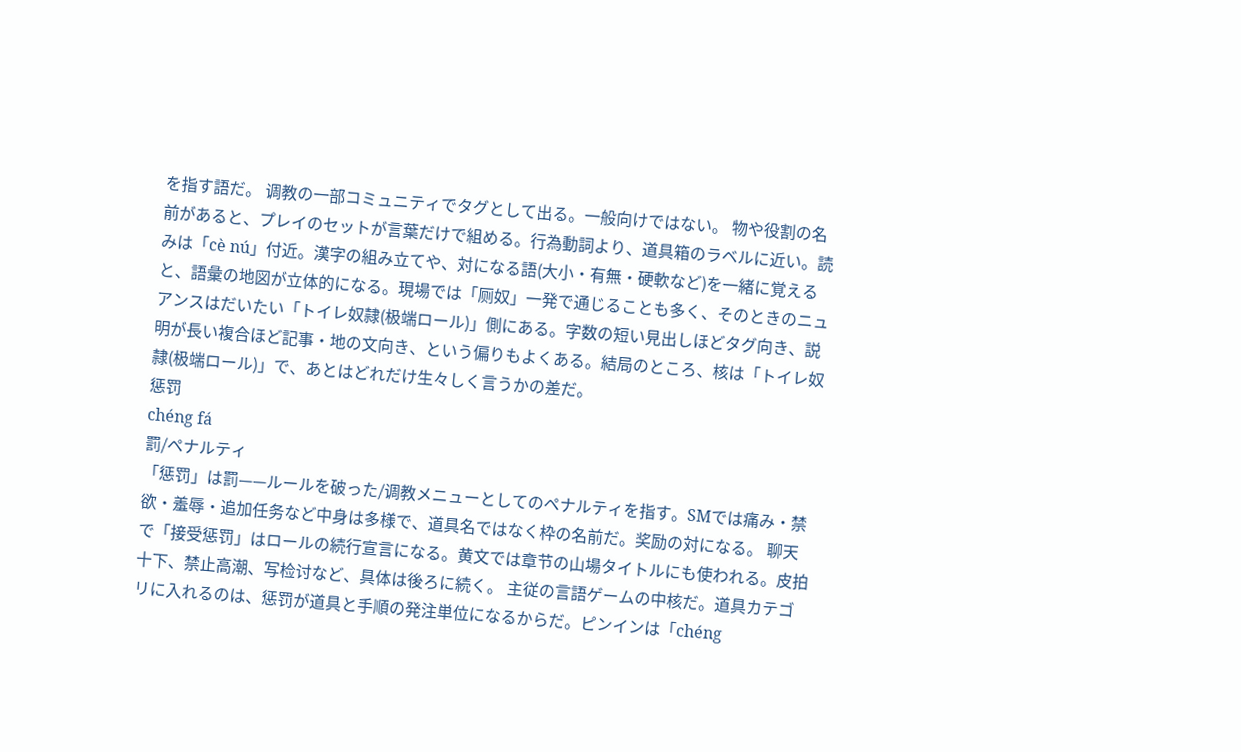を指す語だ。 调教の一部コミュニティでタグとして出る。一般向けではない。 物や役割の名前があると、プレイのセットが言葉だけで組める。行為動詞より、道具箱のラベルに近い。読みは「cè nú」付近。漢字の組み立てや、対になる語(大小・有無・硬軟など)を一緒に覚えると、語彙の地図が立体的になる。現場では「厕奴」一発で通じることも多く、そのときのニュアンスはだいたい「トイレ奴隷(极端ロール)」側にある。字数の短い見出しほどタグ向き、説明が長い複合ほど記事・地の文向き、という偏りもよくある。結局のところ、核は「トイレ奴隷(极端ロール)」で、あとはどれだけ生々しく言うかの差だ。
惩罚
chéng fá
罰/ペナルティ
「惩罚」は罰——ルールを破った/调教メニューとしてのペナルティを指す。SMでは痛み・禁欲・羞辱・追加任务など中身は多様で、道具名ではなく枠の名前だ。奖励の対になる。 聊天で「接受惩罚」はロールの続行宣言になる。黄文では章节の山場タイトルにも使われる。皮拍十下、禁止高潮、写检讨など、具体は後ろに続く。 主従の言語ゲームの中核だ。道具カテゴリに入れるのは、惩罚が道具と手順の発注単位になるからだ。ピンインは「chéng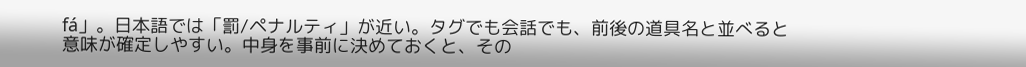fá」。日本語では「罰/ペナルティ」が近い。タグでも会話でも、前後の道具名と並べると意味が確定しやすい。中身を事前に決めておくと、その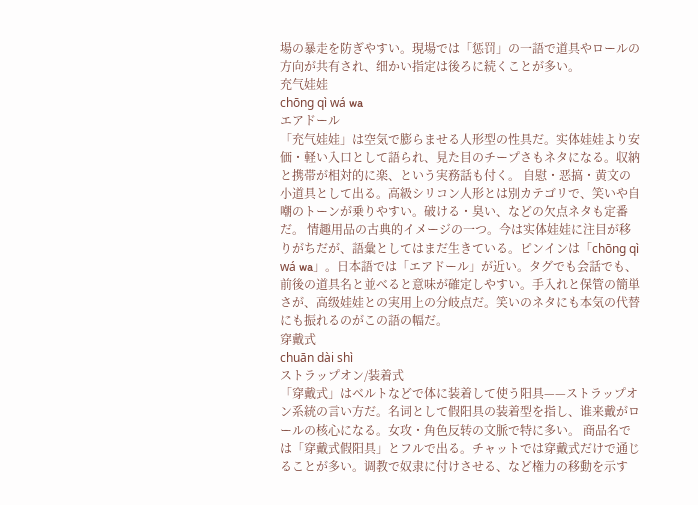場の暴走を防ぎやすい。現場では「惩罚」の一語で道具やロールの方向が共有され、细かい指定は後ろに続くことが多い。
充气娃娃
chōng qì wá wa
エアドール
「充气娃娃」は空気で膨らませる人形型の性具だ。实体娃娃より安価・軽い入口として語られ、見た目のチープさもネタになる。収納と携帯が相対的に楽、という実務話も付く。 自慰・恶搞・黄文の小道具として出る。高級シリコン人形とは別カテゴリで、笑いや自嘲のトーンが乗りやすい。破ける・臭い、などの欠点ネタも定番だ。 情趣用品の古典的イメージの一つ。今は实体娃娃に注目が移りがちだが、語彙としてはまだ生きている。ピンインは「chōng qì wá wa」。日本語では「エアドール」が近い。タグでも会話でも、前後の道具名と並べると意味が確定しやすい。手入れと保管の簡単さが、高级娃娃との実用上の分岐点だ。笑いのネタにも本気の代替にも振れるのがこの語の幅だ。
穿戴式
chuān dài shì
ストラップオン/装着式
「穿戴式」はベルトなどで体に装着して使う阳具——ストラップオン系統の言い方だ。名词として假阳具の装着型を指し、谁来戴がロールの核心になる。女攻・角色反转の文脈で特に多い。 商品名では「穿戴式假阳具」とフルで出る。チャットでは穿戴式だけで通じることが多い。调教で奴隶に付けさせる、など権力の移動を示す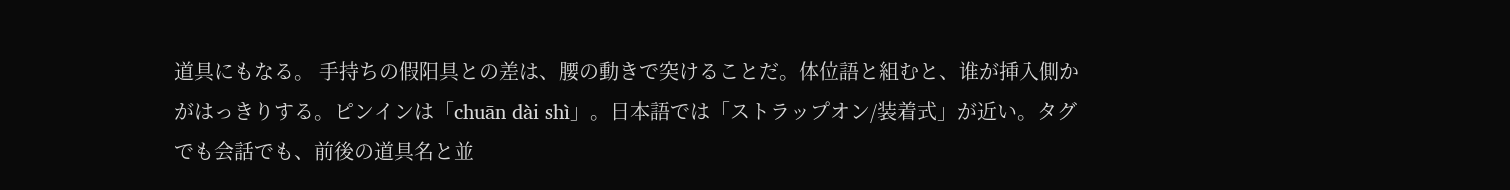道具にもなる。 手持ちの假阳具との差は、腰の動きで突けることだ。体位語と組むと、谁が挿入側かがはっきりする。ピンインは「chuān dài shì」。日本語では「ストラップオン/装着式」が近い。タグでも会話でも、前後の道具名と並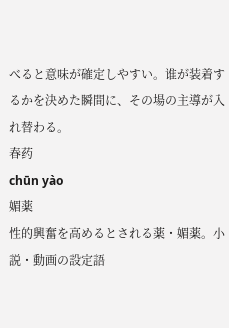べると意味が確定しやすい。谁が装着するかを決めた瞬間に、その場の主導が入れ替わる。
春药
chūn yào
媚薬
性的興奮を高めるとされる薬・媚薬。小説・動画の設定語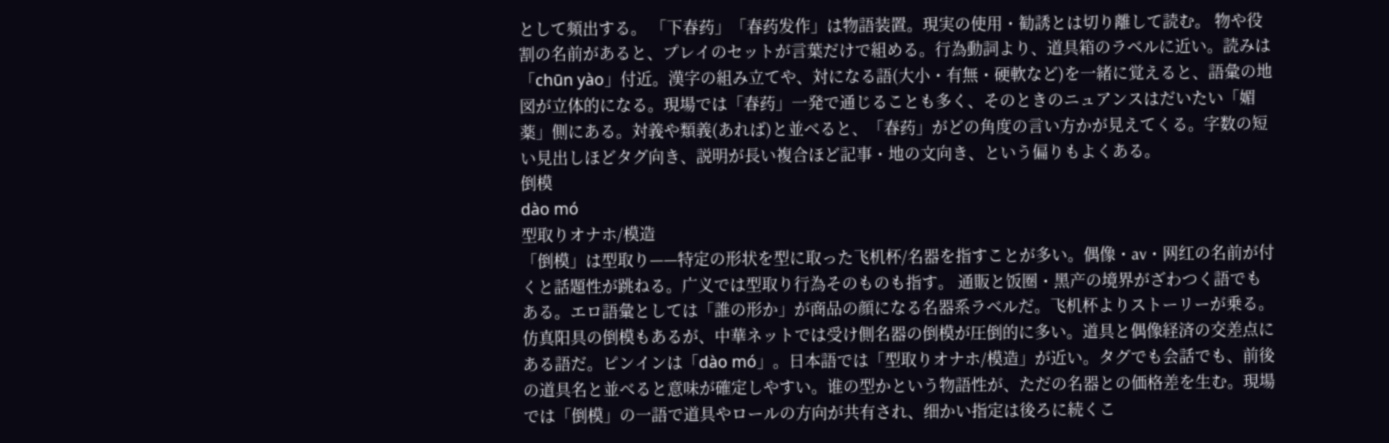として頻出する。 「下春药」「春药发作」は物語装置。現実の使用・勧誘とは切り離して読む。 物や役割の名前があると、プレイのセットが言葉だけで組める。行為動詞より、道具箱のラベルに近い。読みは「chūn yào」付近。漢字の組み立てや、対になる語(大小・有無・硬軟など)を一緒に覚えると、語彙の地図が立体的になる。現場では「春药」一発で通じることも多く、そのときのニュアンスはだいたい「媚薬」側にある。対義や類義(あれば)と並べると、「春药」がどの角度の言い方かが見えてくる。字数の短い見出しほどタグ向き、説明が長い複合ほど記事・地の文向き、という偏りもよくある。
倒模
dào mó
型取りオナホ/模造
「倒模」は型取り——特定の形状を型に取った飞机杯/名器を指すことが多い。偶像・av・网红の名前が付くと話題性が跳ねる。广义では型取り行為そのものも指す。 通販と饭圈・黑产の境界がざわつく語でもある。エロ語彙としては「誰の形か」が商品の顔になる名器系ラベルだ。飞机杯よりストーリーが乗る。 仿真阳具の倒模もあるが、中華ネットでは受け側名器の倒模が圧倒的に多い。道具と偶像経済の交差点にある語だ。ピンインは「dào mó」。日本語では「型取りオナホ/模造」が近い。タグでも会話でも、前後の道具名と並べると意味が確定しやすい。谁の型かという物語性が、ただの名器との価格差を生む。現場では「倒模」の一語で道具やロールの方向が共有され、细かい指定は後ろに続くこ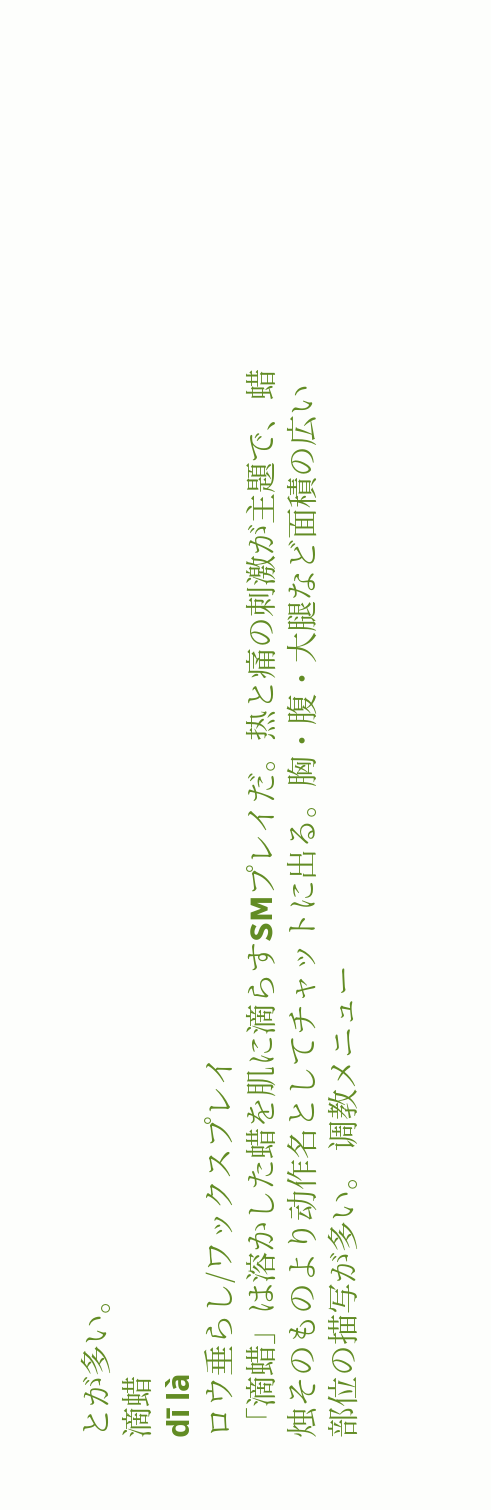とが多い。
滴蜡
dī là
ロウ垂らし/ワックスプレイ
「滴蜡」は溶かした蜡を肌に滴らすSMプレイだ。热と痛の刺激が主題で、蜡烛そのものより动作名としてチャットに出る。胸・腹・大腿など面積の広い部位の描写が多い。 调教メニュー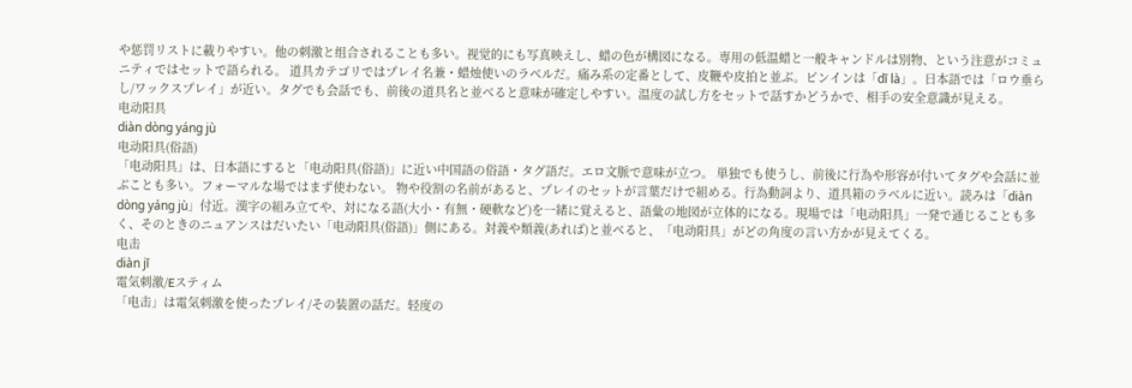や惩罚リストに載りやすい。他の刺激と组合されることも多い。视觉的にも写真映えし、蜡の色が構図になる。専用の低温蜡と一般キャンドルは別物、という注意がコミュニティではセットで語られる。 道具カテゴリではプレイ名兼・蜡烛使いのラベルだ。痛み系の定番として、皮鞭や皮拍と並ぶ。ピンインは「dī là」。日本語では「ロウ垂らし/ワックスプレイ」が近い。タグでも会話でも、前後の道具名と並べると意味が確定しやすい。温度の試し方をセットで話すかどうかで、相手の安全意識が見える。
电动阳具
diàn dòng yáng jù
电动阳具(俗語)
「电动阳具」は、日本語にすると「电动阳具(俗語)」に近い中国語の俗語・タグ語だ。エロ文脈で意味が立つ。 単独でも使うし、前後に行為や形容が付いてタグや会話に並ぶことも多い。フォーマルな場ではまず使わない。 物や役割の名前があると、プレイのセットが言葉だけで組める。行為動詞より、道具箱のラベルに近い。読みは「diàn dòng yáng jù」付近。漢字の組み立てや、対になる語(大小・有無・硬軟など)を一緒に覚えると、語彙の地図が立体的になる。現場では「电动阳具」一発で通じることも多く、そのときのニュアンスはだいたい「电动阳具(俗語)」側にある。対義や類義(あれば)と並べると、「电动阳具」がどの角度の言い方かが見えてくる。
电击
diàn jī
電気刺激/Eスティム
「电击」は電気刺激を使ったプレイ/その装置の話だ。轻度の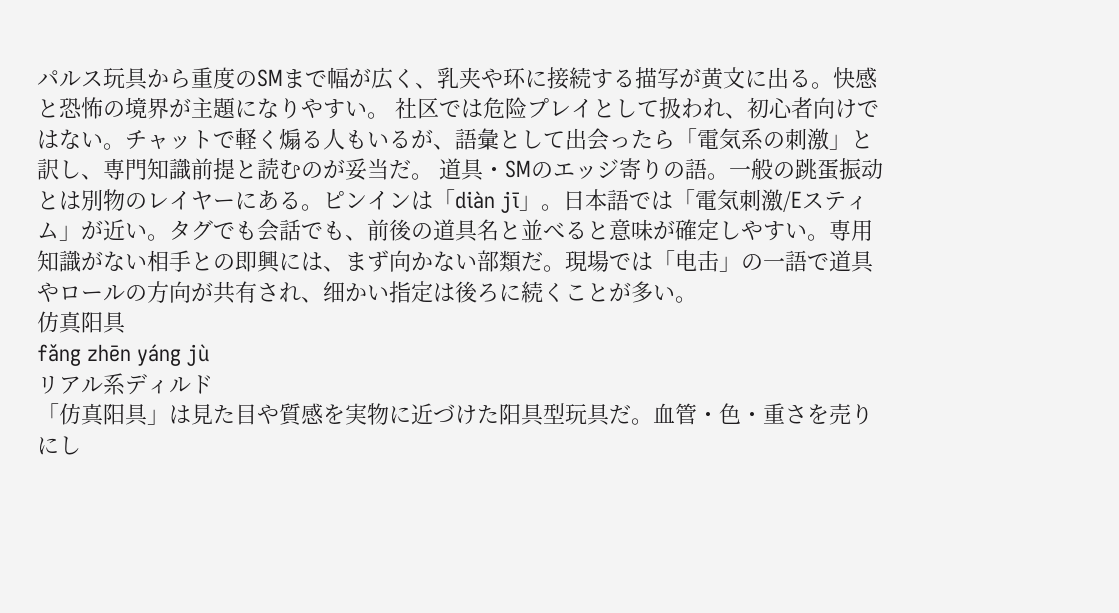パルス玩具から重度のSMまで幅が広く、乳夹や环に接続する描写が黄文に出る。快感と恐怖の境界が主題になりやすい。 社区では危险プレイとして扱われ、初心者向けではない。チャットで軽く煽る人もいるが、語彙として出会ったら「電気系の刺激」と訳し、専門知識前提と読むのが妥当だ。 道具・SMのエッジ寄りの語。一般の跳蛋振动とは別物のレイヤーにある。ピンインは「diàn jī」。日本語では「電気刺激/Eスティム」が近い。タグでも会話でも、前後の道具名と並べると意味が確定しやすい。専用知識がない相手との即興には、まず向かない部類だ。現場では「电击」の一語で道具やロールの方向が共有され、细かい指定は後ろに続くことが多い。
仿真阳具
fǎng zhēn yáng jù
リアル系ディルド
「仿真阳具」は見た目や質感を実物に近づけた阳具型玩具だ。血管・色・重さを売りにし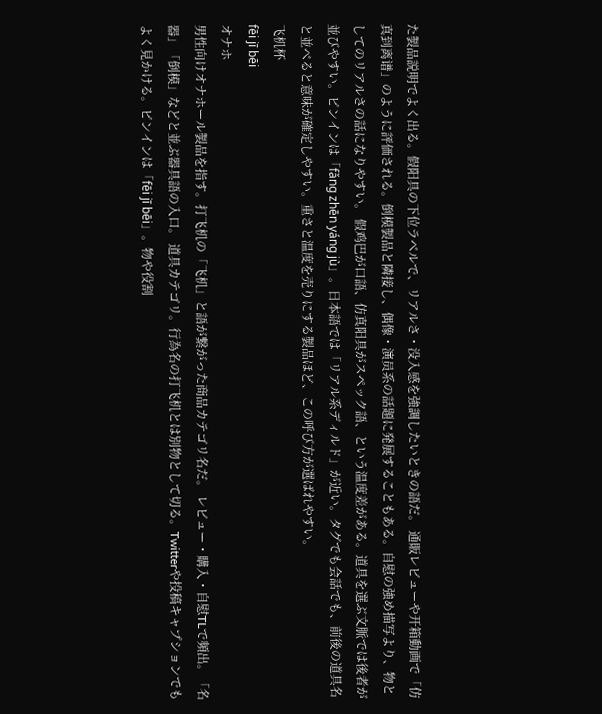た製品説明でよく出る。假阳具の下位ラベルで、リアルさ・没入感を強調したいときの語だ。 通販レビューや开箱動画で「仿真到离谱」のように評価される。倒模製品と隣接し、偶像・演员系の話題に発展することもある。自慰の強め描写より、物としてのリアルさの話になりやすい。 假鸡巴が口語、仿真阳具がスペック語、という温度差がある。道具を選ぶ文脈では後者が並びやすい。ピンインは「fǎng zhēn yáng jù」。日本語では「リアル系ディルド」が近い。タグでも会話でも、前後の道具名と並べると意味が確定しやすい。重さと温度を売りにする製品ほど、この呼び方が選ばれやすい。
飞机杯
fēi jī bēi
オナホ
男性向けオナホール製品を指す。打飞机の「飞机」と語が繋がった商品カテゴリ名だ。 レビュー・購入・自慰TLで頻出。「名器」「倒模」などと並ぶ器具語の入口。 道具カテゴリ。行為名の打飞机とは別物として切る。Twitterや投稿キャプションでもよく見かける。ピンインは「fēi jī bēi」。物や役割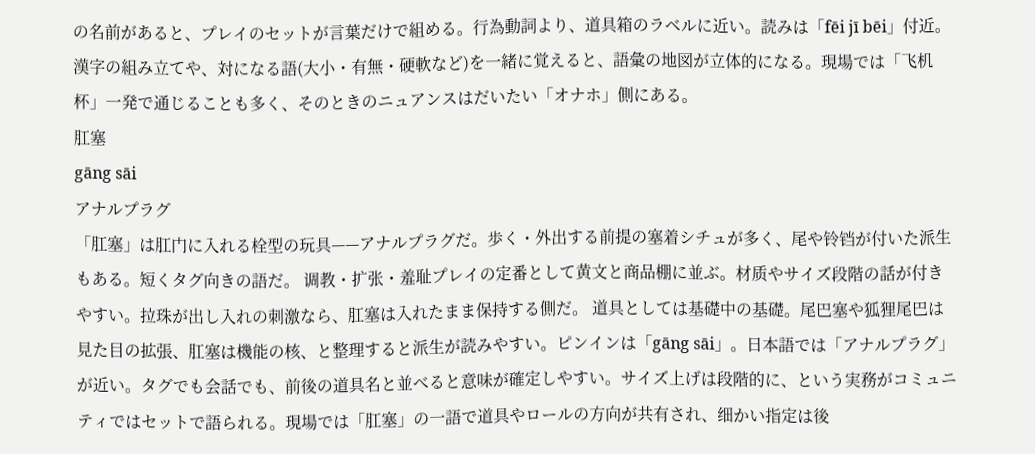の名前があると、プレイのセットが言葉だけで組める。行為動詞より、道具箱のラベルに近い。読みは「fēi jī bēi」付近。漢字の組み立てや、対になる語(大小・有無・硬軟など)を一緒に覚えると、語彙の地図が立体的になる。現場では「飞机杯」一発で通じることも多く、そのときのニュアンスはだいたい「オナホ」側にある。
肛塞
gāng sāi
アナルプラグ
「肛塞」は肛门に入れる栓型の玩具——アナルプラグだ。歩く・外出する前提の塞着シチュが多く、尾や铃铛が付いた派生もある。短くタグ向きの語だ。 调教・扩张・羞耻プレイの定番として黄文と商品棚に並ぶ。材质やサイズ段階の話が付きやすい。拉珠が出し入れの刺激なら、肛塞は入れたまま保持する側だ。 道具としては基礎中の基礎。尾巴塞や狐狸尾巴は見た目の拡張、肛塞は機能の核、と整理すると派生が読みやすい。ピンインは「gāng sāi」。日本語では「アナルプラグ」が近い。タグでも会話でも、前後の道具名と並べると意味が確定しやすい。サイズ上げは段階的に、という実務がコミュニティではセットで語られる。現場では「肛塞」の一語で道具やロールの方向が共有され、细かい指定は後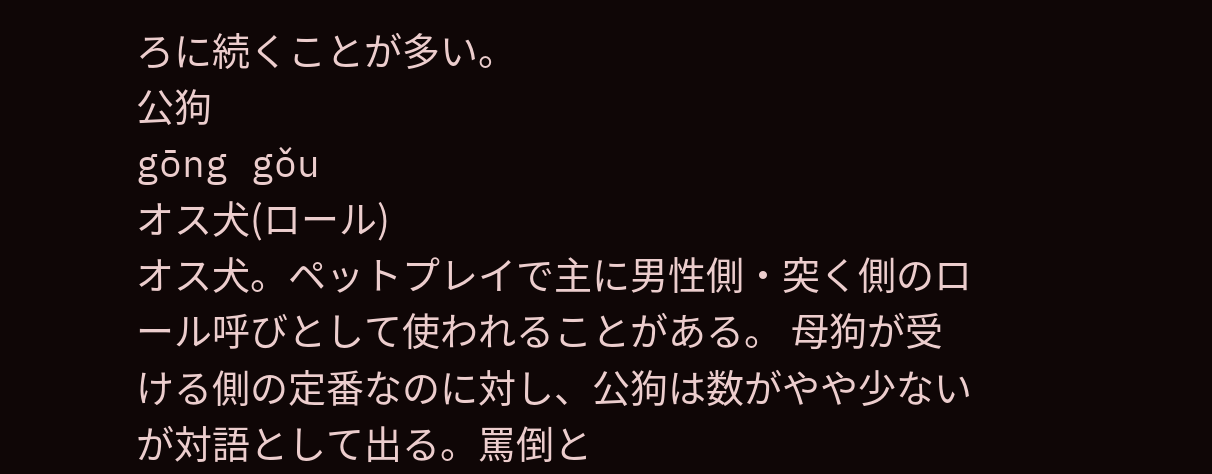ろに続くことが多い。
公狗
gōng gǒu
オス犬(ロール)
オス犬。ペットプレイで主に男性側・突く側のロール呼びとして使われることがある。 母狗が受ける側の定番なのに対し、公狗は数がやや少ないが対語として出る。罵倒と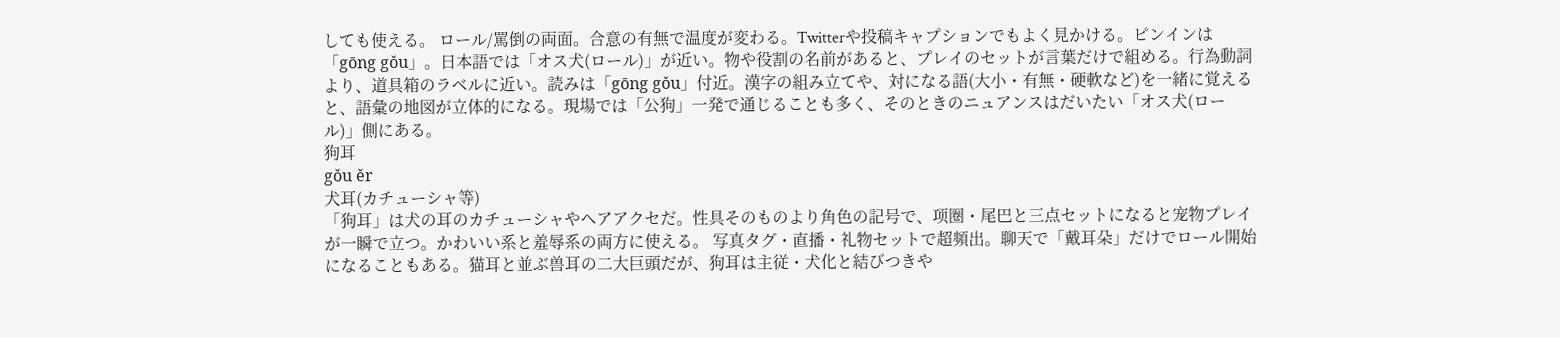しても使える。 ロール/罵倒の両面。合意の有無で温度が変わる。Twitterや投稿キャプションでもよく見かける。ピンインは「gōng gǒu」。日本語では「オス犬(ロール)」が近い。物や役割の名前があると、プレイのセットが言葉だけで組める。行為動詞より、道具箱のラベルに近い。読みは「gōng gǒu」付近。漢字の組み立てや、対になる語(大小・有無・硬軟など)を一緒に覚えると、語彙の地図が立体的になる。現場では「公狗」一発で通じることも多く、そのときのニュアンスはだいたい「オス犬(ロール)」側にある。
狗耳
gǒu ěr
犬耳(カチューシャ等)
「狗耳」は犬の耳のカチューシャやヘアアクセだ。性具そのものより角色の記号で、项圈・尾巴と三点セットになると宠物プレイが一瞬で立つ。かわいい系と羞辱系の両方に使える。 写真タグ・直播・礼物セットで超頻出。聊天で「戴耳朵」だけでロール開始になることもある。猫耳と並ぶ兽耳の二大巨頭だが、狗耳は主従・犬化と結びつきや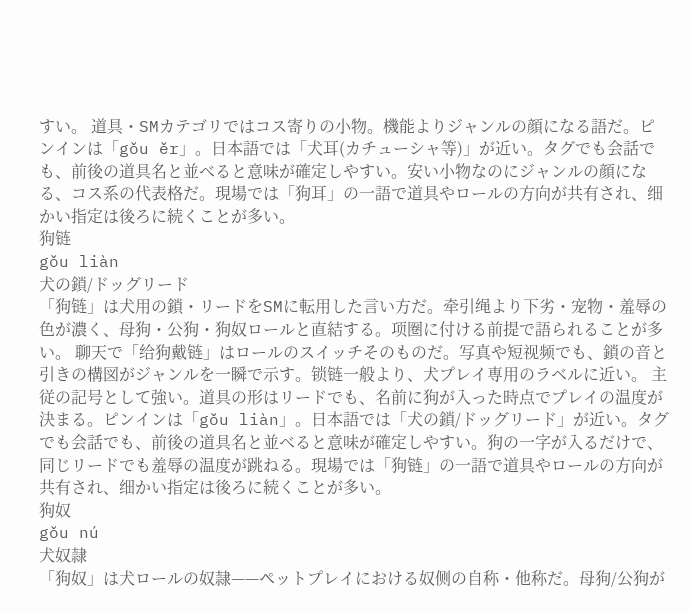すい。 道具・SMカテゴリではコス寄りの小物。機能よりジャンルの顔になる語だ。ピンインは「gǒu ěr」。日本語では「犬耳(カチューシャ等)」が近い。タグでも会話でも、前後の道具名と並べると意味が確定しやすい。安い小物なのにジャンルの顔になる、コス系の代表格だ。現場では「狗耳」の一語で道具やロールの方向が共有され、细かい指定は後ろに続くことが多い。
狗链
gǒu liàn
犬の鎖/ドッグリード
「狗链」は犬用の鎖・リードをSMに転用した言い方だ。牵引绳より下劣・宠物・羞辱の色が濃く、母狗・公狗・狗奴ロールと直結する。项圈に付ける前提で語られることが多い。 聊天で「给狗戴链」はロールのスイッチそのものだ。写真や短视频でも、鎖の音と引きの構図がジャンルを一瞬で示す。锁链一般より、犬プレイ専用のラベルに近い。 主従の記号として強い。道具の形はリードでも、名前に狗が入った時点でプレイの温度が決まる。ピンインは「gǒu liàn」。日本語では「犬の鎖/ドッグリード」が近い。タグでも会話でも、前後の道具名と並べると意味が確定しやすい。狗の一字が入るだけで、同じリードでも羞辱の温度が跳ねる。現場では「狗链」の一語で道具やロールの方向が共有され、细かい指定は後ろに続くことが多い。
狗奴
gǒu nú
犬奴隷
「狗奴」は犬ロールの奴隷——ペットプレイにおける奴侧の自称・他称だ。母狗/公狗が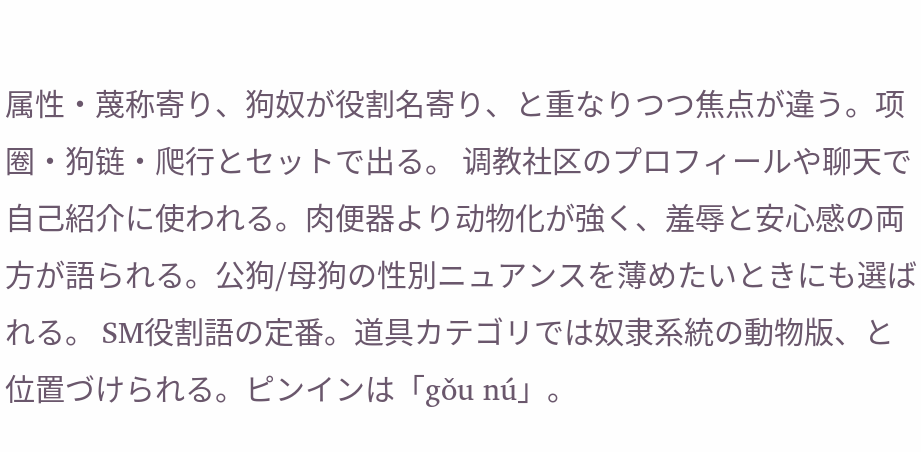属性・蔑称寄り、狗奴が役割名寄り、と重なりつつ焦点が違う。项圈・狗链・爬行とセットで出る。 调教社区のプロフィールや聊天で自己紹介に使われる。肉便器より动物化が強く、羞辱と安心感の両方が語られる。公狗/母狗の性別ニュアンスを薄めたいときにも選ばれる。 SM役割語の定番。道具カテゴリでは奴隶系統の動物版、と位置づけられる。ピンインは「gǒu nú」。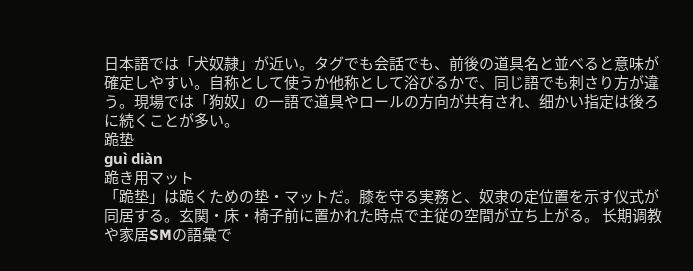日本語では「犬奴隷」が近い。タグでも会話でも、前後の道具名と並べると意味が確定しやすい。自称として使うか他称として浴びるかで、同じ語でも刺さり方が違う。現場では「狗奴」の一語で道具やロールの方向が共有され、细かい指定は後ろに続くことが多い。
跪垫
guì diàn
跪き用マット
「跪垫」は跪くための垫・マットだ。膝を守る実務と、奴隶の定位置を示す仪式が同居する。玄関・床・椅子前に置かれた時点で主従の空間が立ち上がる。 长期调教や家居SMの語彙で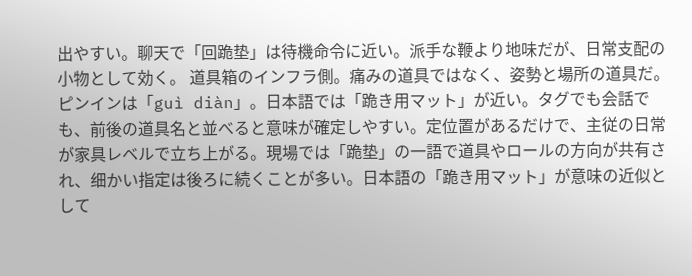出やすい。聊天で「回跪垫」は待機命令に近い。派手な鞭より地味だが、日常支配の小物として効く。 道具箱のインフラ側。痛みの道具ではなく、姿勢と場所の道具だ。ピンインは「guì diàn」。日本語では「跪き用マット」が近い。タグでも会話でも、前後の道具名と並べると意味が確定しやすい。定位置があるだけで、主従の日常が家具レベルで立ち上がる。現場では「跪垫」の一語で道具やロールの方向が共有され、细かい指定は後ろに続くことが多い。日本語の「跪き用マット」が意味の近似として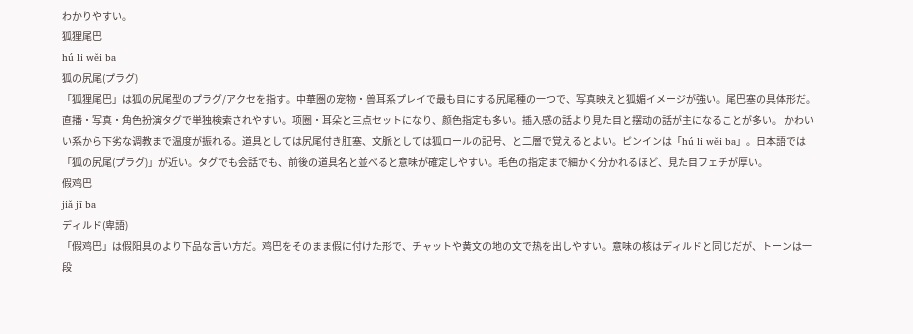わかりやすい。
狐狸尾巴
hú li wěi ba
狐の尻尾(プラグ)
「狐狸尾巴」は狐の尻尾型のプラグ/アクセを指す。中華圏の宠物・兽耳系プレイで最も目にする尻尾種の一つで、写真映えと狐媚イメージが強い。尾巴塞の具体形だ。 直播・写真・角色扮演タグで単独検索されやすい。项圈・耳朵と三点セットになり、颜色指定も多い。插入感の話より見た目と摆动の話が主になることが多い。 かわいい系から下劣な调教まで温度が振れる。道具としては尻尾付き肛塞、文脈としては狐ロールの記号、と二層で覚えるとよい。ピンインは「hú li wěi ba」。日本語では「狐の尻尾(プラグ)」が近い。タグでも会話でも、前後の道具名と並べると意味が確定しやすい。毛色の指定まで細かく分かれるほど、見た目フェチが厚い。
假鸡巴
jiǎ jī ba
ディルド(卑語)
「假鸡巴」は假阳具のより下品な言い方だ。鸡巴をそのまま假に付けた形で、チャットや黄文の地の文で热を出しやすい。意味の核はディルドと同じだが、トーンは一段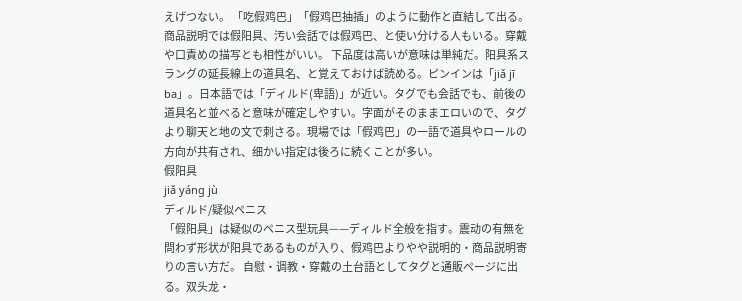えげつない。 「吃假鸡巴」「假鸡巴抽插」のように動作と直結して出る。商品説明では假阳具、汚い会話では假鸡巴、と使い分ける人もいる。穿戴や口責めの描写とも相性がいい。 下品度は高いが意味は単純だ。阳具系スラングの延長線上の道具名、と覚えておけば読める。ピンインは「jiǎ jī ba」。日本語では「ディルド(卑語)」が近い。タグでも会話でも、前後の道具名と並べると意味が確定しやすい。字面がそのままエロいので、タグより聊天と地の文で刺さる。現場では「假鸡巴」の一語で道具やロールの方向が共有され、细かい指定は後ろに続くことが多い。
假阳具
jiǎ yáng jù
ディルド/疑似ペニス
「假阳具」は疑似のペニス型玩具——ディルド全般を指す。震动の有無を問わず形状が阳具であるものが入り、假鸡巴よりやや説明的・商品説明寄りの言い方だ。 自慰・调教・穿戴の土台語としてタグと通販ページに出る。双头龙・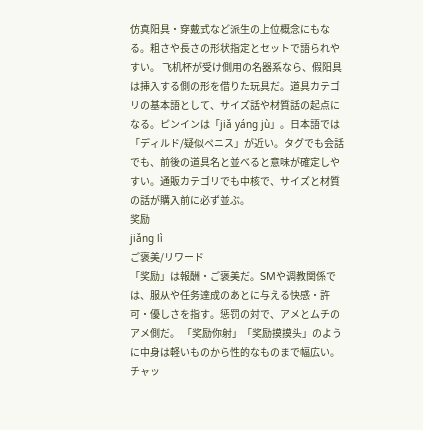仿真阳具・穿戴式など派生の上位概念にもなる。粗さや長さの形状指定とセットで語られやすい。 飞机杯が受け側用の名器系なら、假阳具は挿入する側の形を借りた玩具だ。道具カテゴリの基本語として、サイズ話や材質話の起点になる。ピンインは「jiǎ yáng jù」。日本語では「ディルド/疑似ペニス」が近い。タグでも会話でも、前後の道具名と並べると意味が確定しやすい。通販カテゴリでも中核で、サイズと材質の話が購入前に必ず並ぶ。
奖励
jiǎng lì
ご褒美/リワード
「奖励」は報酬・ご褒美だ。SMや调教関係では、服从や任务達成のあとに与える快感・許可・優しさを指す。惩罚の対で、アメとムチのアメ側だ。 「奖励你射」「奖励摸摸头」のように中身は軽いものから性的なものまで幅広い。チャッ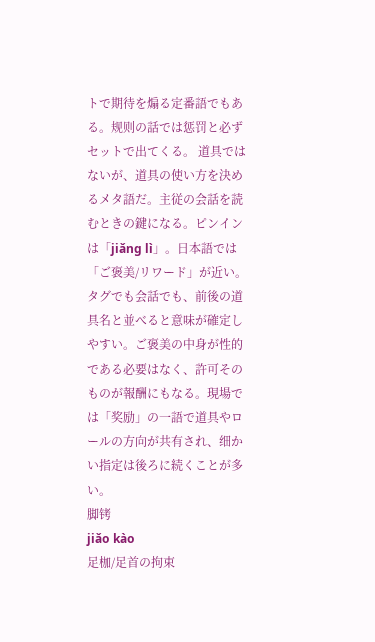トで期待を煽る定番語でもある。规则の話では惩罚と必ずセットで出てくる。 道具ではないが、道具の使い方を決めるメタ語だ。主従の会話を読むときの鍵になる。ピンインは「jiǎng lì」。日本語では「ご褒美/リワード」が近い。タグでも会話でも、前後の道具名と並べると意味が確定しやすい。ご褒美の中身が性的である必要はなく、許可そのものが報酬にもなる。現場では「奖励」の一語で道具やロールの方向が共有され、细かい指定は後ろに続くことが多い。
脚铐
jiǎo kào
足枷/足首の拘束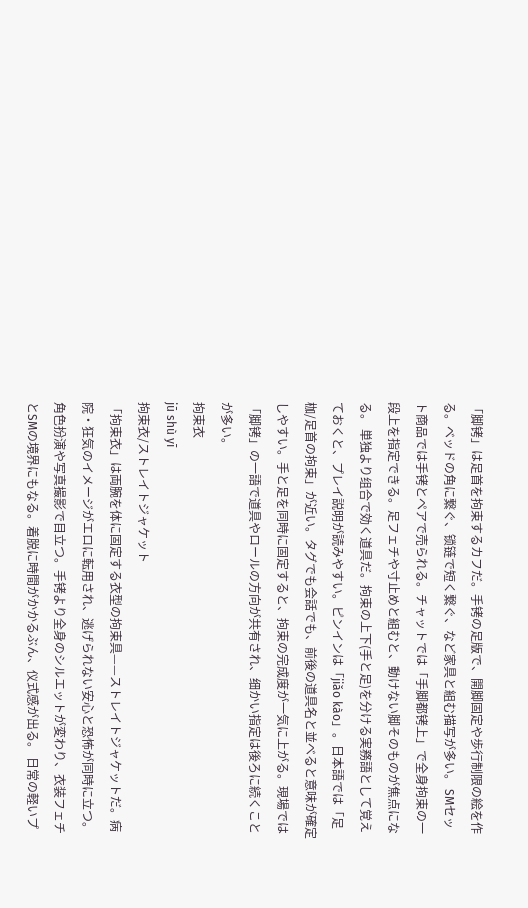「脚铐」は足首を拘束するカフだ。手铐の足版で、開脚固定や歩行制限の絵を作る。ベッドの角に繋ぐ、锁链で短く繋ぐ、など家具と組む描写が多い。 SMセット商品では手铐とペアで売られる。チャットでは「手脚都铐上」で全身拘束の一段上を指定できる。足フェチや寸止めと組むと、動けない脚そのものが焦点になる。 単独より组合で効く道具だ。拘束の上下(手と足)を分ける実務語として覚えておくと、プレイ説明が読みやすい。ピンインは「jiǎo kào」。日本語では「足枷/足首の拘束」が近い。タグでも会話でも、前後の道具名と並べると意味が確定しやすい。手と足を同時に固定すると、拘束の完成度が一気に上がる。現場では「脚铐」の一語で道具やロールの方向が共有され、细かい指定は後ろに続くことが多い。
拘束衣
jū shù yī
拘束衣/ストレイトジャケット
「拘束衣」は両腕を体に固定する衣型の拘束具——ストレイトジャケットだ。病院・狂気のイメージがエロに転用され、逃げられない安心と恐怖が同時に立つ。 角色扮演や写真撮影で目立つ。手铐より全身のシルエットが変わり、衣装フェチとSMの境界にもなる。着脱に時間がかかるぶん、仪式感が出る。 日常の軽いプ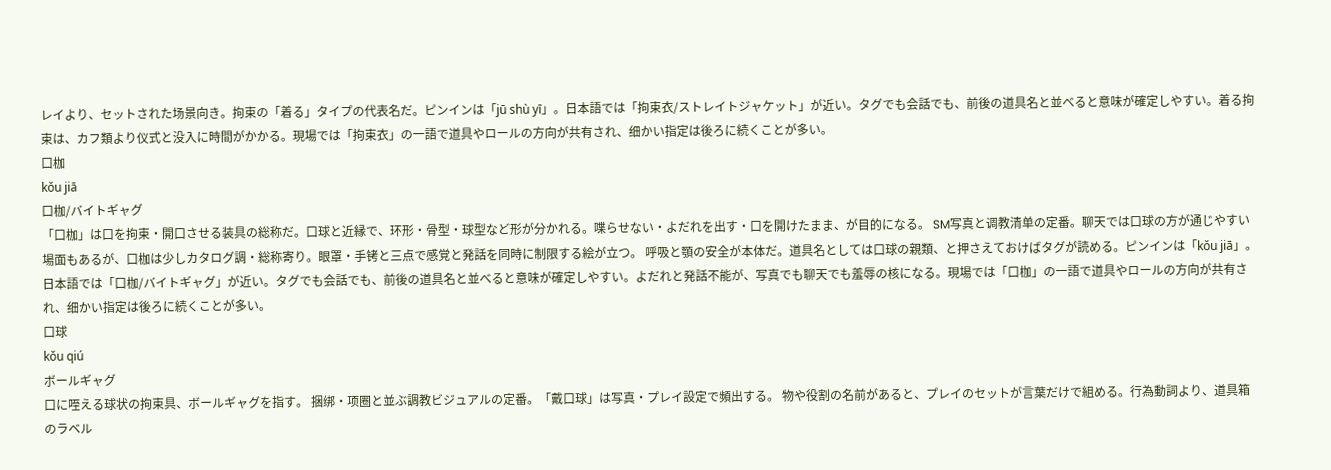レイより、セットされた场景向き。拘束の「着る」タイプの代表名だ。ピンインは「jū shù yī」。日本語では「拘束衣/ストレイトジャケット」が近い。タグでも会話でも、前後の道具名と並べると意味が確定しやすい。着る拘束は、カフ類より仪式と没入に時間がかかる。現場では「拘束衣」の一語で道具やロールの方向が共有され、细かい指定は後ろに続くことが多い。
口枷
kǒu jiā
口枷/バイトギャグ
「口枷」は口を拘束・開口させる装具の総称だ。口球と近縁で、环形・骨型・球型など形が分かれる。喋らせない・よだれを出す・口を開けたまま、が目的になる。 SM写真と调教清单の定番。聊天では口球の方が通じやすい場面もあるが、口枷は少しカタログ調・総称寄り。眼罩・手铐と三点で感覚と発話を同時に制限する絵が立つ。 呼吸と顎の安全が本体だ。道具名としては口球の親類、と押さえておけばタグが読める。ピンインは「kǒu jiā」。日本語では「口枷/バイトギャグ」が近い。タグでも会話でも、前後の道具名と並べると意味が確定しやすい。よだれと発話不能が、写真でも聊天でも羞辱の核になる。現場では「口枷」の一語で道具やロールの方向が共有され、细かい指定は後ろに続くことが多い。
口球
kǒu qiú
ボールギャグ
口に咥える球状の拘束具、ボールギャグを指す。 捆绑・项圈と並ぶ調教ビジュアルの定番。「戴口球」は写真・プレイ設定で頻出する。 物や役割の名前があると、プレイのセットが言葉だけで組める。行為動詞より、道具箱のラベル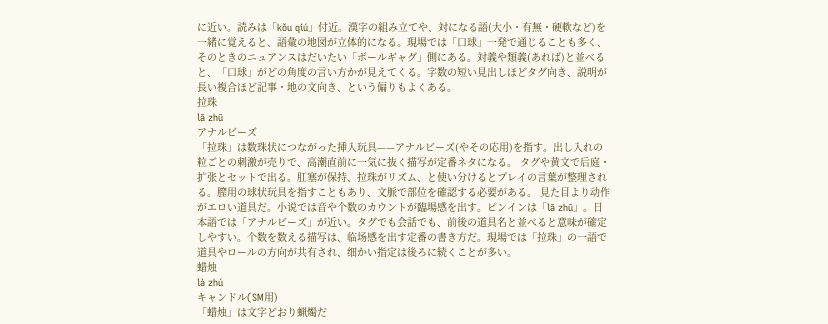に近い。読みは「kǒu qiú」付近。漢字の組み立てや、対になる語(大小・有無・硬軟など)を一緒に覚えると、語彙の地図が立体的になる。現場では「口球」一発で通じることも多く、そのときのニュアンスはだいたい「ボールギャグ」側にある。対義や類義(あれば)と並べると、「口球」がどの角度の言い方かが見えてくる。字数の短い見出しほどタグ向き、説明が長い複合ほど記事・地の文向き、という偏りもよくある。
拉珠
lā zhū
アナルビーズ
「拉珠」は数珠状につながった挿入玩具——アナルビーズ(やその応用)を指す。出し入れの粒ごとの刺激が売りで、高潮直前に一気に抜く描写が定番ネタになる。 タグや黄文で后庭・扩张とセットで出る。肛塞が保持、拉珠がリズム、と使い分けるとプレイの言葉が整理される。膣用の球状玩具を指すこともあり、文脈で部位を確認する必要がある。 見た目より动作がエロい道具だ。小说では音や个数のカウントが臨場感を出す。ピンインは「lā zhū」。日本語では「アナルビーズ」が近い。タグでも会話でも、前後の道具名と並べると意味が確定しやすい。个数を数える描写は、临场感を出す定番の書き方だ。現場では「拉珠」の一語で道具やロールの方向が共有され、细かい指定は後ろに続くことが多い。
蜡烛
là zhú
キャンドル(SM用)
「蜡烛」は文字どおり蝋燭だ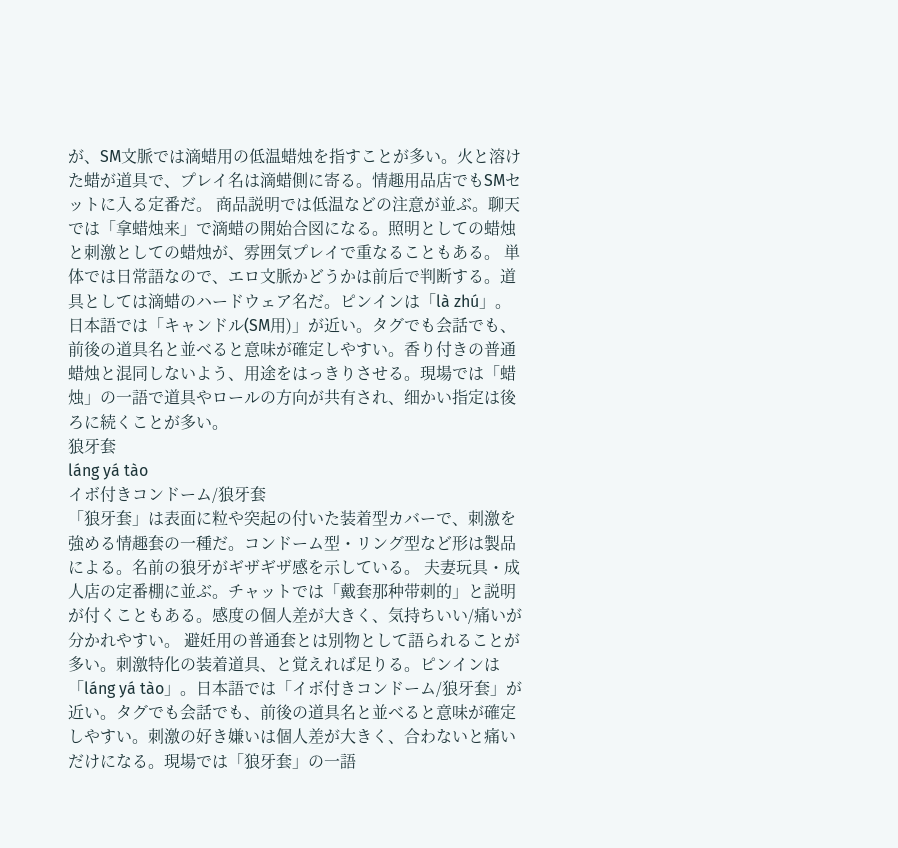が、SM文脈では滴蜡用の低温蜡烛を指すことが多い。火と溶けた蜡が道具で、プレイ名は滴蜡側に寄る。情趣用品店でもSMセットに入る定番だ。 商品説明では低温などの注意が並ぶ。聊天では「拿蜡烛来」で滴蜡の開始合図になる。照明としての蜡烛と刺激としての蜡烛が、雰囲気プレイで重なることもある。 単体では日常語なので、エロ文脈かどうかは前后で判断する。道具としては滴蜡のハードウェア名だ。ピンインは「là zhú」。日本語では「キャンドル(SM用)」が近い。タグでも会話でも、前後の道具名と並べると意味が確定しやすい。香り付きの普通蜡烛と混同しないよう、用途をはっきりさせる。現場では「蜡烛」の一語で道具やロールの方向が共有され、细かい指定は後ろに続くことが多い。
狼牙套
láng yá tào
イボ付きコンドーム/狼牙套
「狼牙套」は表面に粒や突起の付いた装着型カバーで、刺激を強める情趣套の一種だ。コンドーム型・リング型など形は製品による。名前の狼牙がギザギザ感を示している。 夫妻玩具・成人店の定番棚に並ぶ。チャットでは「戴套那种带刺的」と説明が付くこともある。感度の個人差が大きく、気持ちいい/痛いが分かれやすい。 避妊用の普通套とは別物として語られることが多い。刺激特化の装着道具、と覚えれば足りる。ピンインは「láng yá tào」。日本語では「イボ付きコンドーム/狼牙套」が近い。タグでも会話でも、前後の道具名と並べると意味が確定しやすい。刺激の好き嫌いは個人差が大きく、合わないと痛いだけになる。現場では「狼牙套」の一語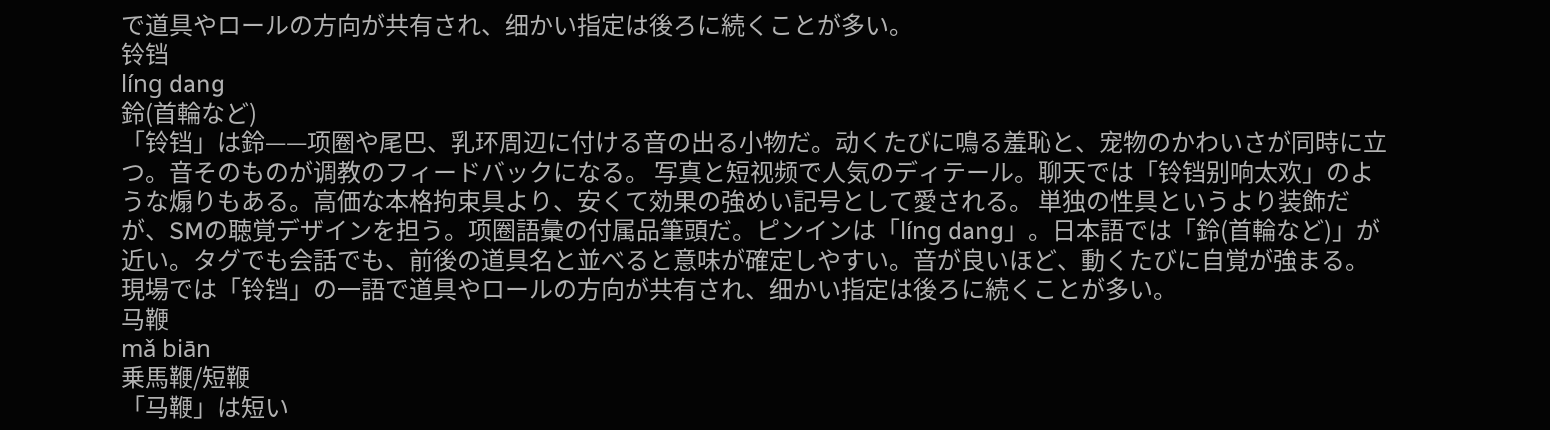で道具やロールの方向が共有され、细かい指定は後ろに続くことが多い。
铃铛
líng dang
鈴(首輪など)
「铃铛」は鈴——项圈や尾巴、乳环周辺に付ける音の出る小物だ。动くたびに鳴る羞恥と、宠物のかわいさが同時に立つ。音そのものが调教のフィードバックになる。 写真と短视频で人気のディテール。聊天では「铃铛别响太欢」のような煽りもある。高価な本格拘束具より、安くて効果の強めい記号として愛される。 単独の性具というより装飾だが、SMの聴覚デザインを担う。项圈語彙の付属品筆頭だ。ピンインは「líng dang」。日本語では「鈴(首輪など)」が近い。タグでも会話でも、前後の道具名と並べると意味が確定しやすい。音が良いほど、動くたびに自覚が強まる。現場では「铃铛」の一語で道具やロールの方向が共有され、细かい指定は後ろに続くことが多い。
马鞭
mǎ biān
乗馬鞭/短鞭
「马鞭」は短い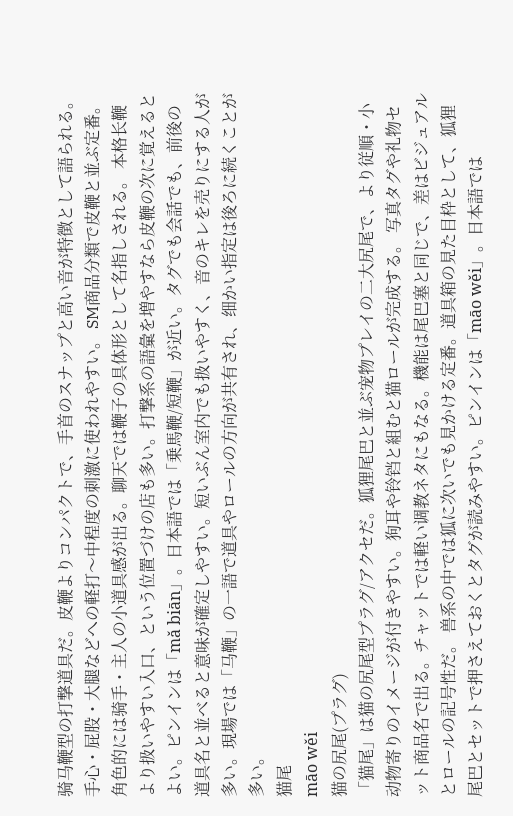骑马鞭型の打撃道具だ。皮鞭よりコンパクトで、手首のスナップと高い音が特徴として語られる。手心・屁股・大腿などへの軽打〜中程度の刺激に使われやすい。 SM商品分類で皮鞭と並ぶ定番。角色的には骑手・主人の小道具感が出る。聊天では鞭子の具体形として名指しされる。 本格长鞭より扱いやすい入口、という位置づけの店も多い。打撃系の語彙を増やすなら皮鞭の次に覚えるとよい。ピンインは「mǎ biān」。日本語では「乗馬鞭/短鞭」が近い。タグでも会話でも、前後の道具名と並べると意味が確定しやすい。短いぶん室内でも扱いやすく、音のキレを売りにする人が多い。現場では「马鞭」の一語で道具やロールの方向が共有され、细かい指定は後ろに続くことが多い。
猫尾
māo wěi
猫の尻尾(プラグ)
「猫尾」は猫の尻尾型プラグ/アクセだ。狐狸尾巴と並ぶ宠物プレイの二大尻尾で、より従順・小动物寄りのイメージが付きやすい。狗耳や铃铛と組むと猫ロールが完成する。 写真タグや礼物セット商品名で出る。チャットでは軽い调教ネタにもなる。機能は尾巴塞と同じで、差はビジュアルとロールの記号性だ。 兽系の中では狐に次いでも見かける定番。道具箱の見た目枠として、狐狸尾巴とセットで押さえておくとタグが読みやすい。ピンインは「māo wěi」。日本語では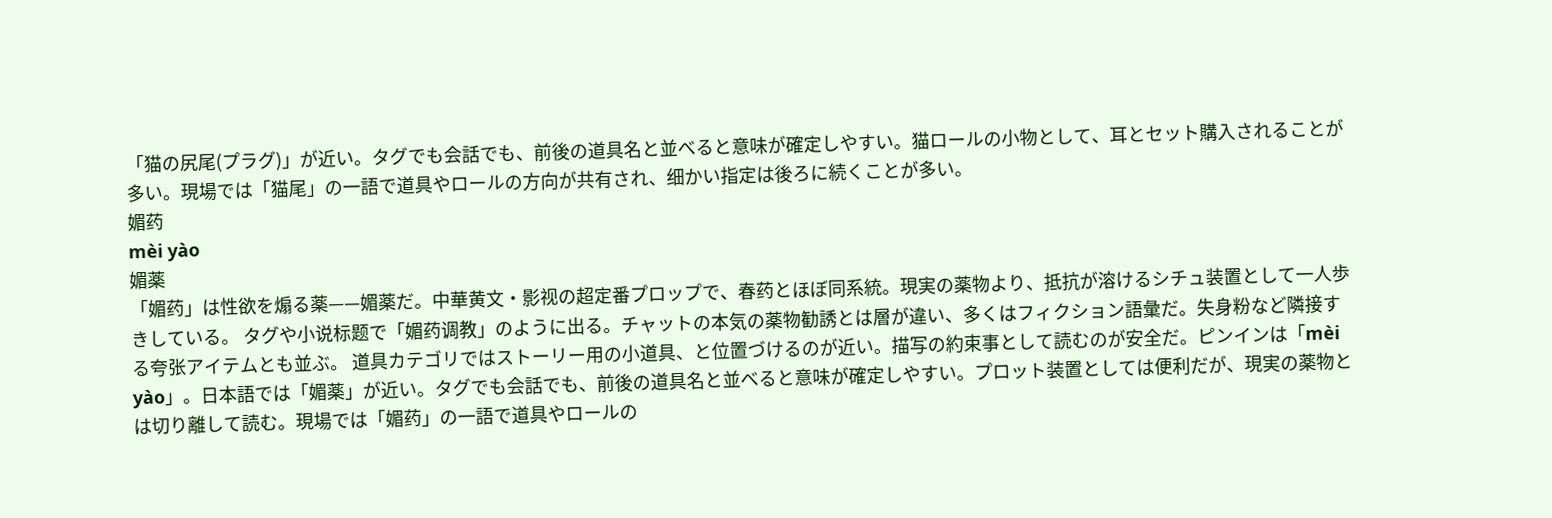「猫の尻尾(プラグ)」が近い。タグでも会話でも、前後の道具名と並べると意味が確定しやすい。猫ロールの小物として、耳とセット購入されることが多い。現場では「猫尾」の一語で道具やロールの方向が共有され、细かい指定は後ろに続くことが多い。
媚药
mèi yào
媚薬
「媚药」は性欲を煽る薬——媚薬だ。中華黄文・影视の超定番プロップで、春药とほぼ同系統。現実の薬物より、抵抗が溶けるシチュ装置として一人歩きしている。 タグや小说标题で「媚药调教」のように出る。チャットの本気の薬物勧誘とは層が違い、多くはフィクション語彙だ。失身粉など隣接する夸张アイテムとも並ぶ。 道具カテゴリではストーリー用の小道具、と位置づけるのが近い。描写の約束事として読むのが安全だ。ピンインは「mèi yào」。日本語では「媚薬」が近い。タグでも会話でも、前後の道具名と並べると意味が確定しやすい。プロット装置としては便利だが、現実の薬物とは切り離して読む。現場では「媚药」の一語で道具やロールの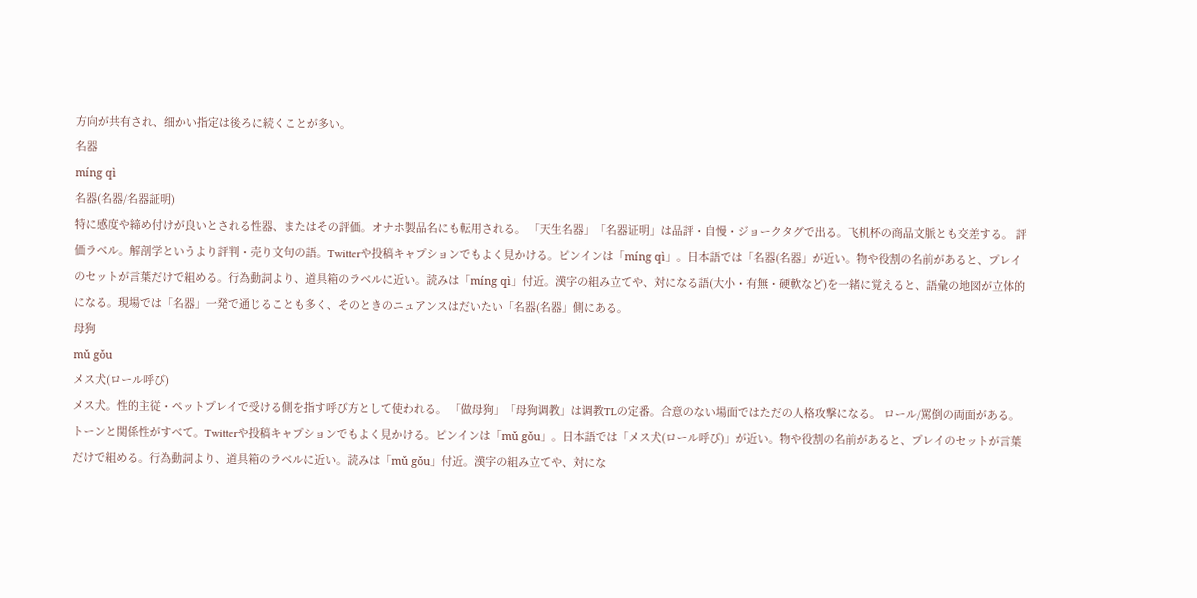方向が共有され、细かい指定は後ろに続くことが多い。
名器
míng qì
名器(名器/名器証明)
特に感度や締め付けが良いとされる性器、またはその評価。オナホ製品名にも転用される。 「天生名器」「名器证明」は品評・自慢・ジョークタグで出る。飞机杯の商品文脈とも交差する。 評価ラベル。解剖学というより評判・売り文句の語。Twitterや投稿キャプションでもよく見かける。ピンインは「míng qì」。日本語では「名器(名器」が近い。物や役割の名前があると、プレイのセットが言葉だけで組める。行為動詞より、道具箱のラベルに近い。読みは「míng qì」付近。漢字の組み立てや、対になる語(大小・有無・硬軟など)を一緒に覚えると、語彙の地図が立体的になる。現場では「名器」一発で通じることも多く、そのときのニュアンスはだいたい「名器(名器」側にある。
母狗
mǔ gǒu
メス犬(ロール呼び)
メス犬。性的主従・ペットプレイで受ける側を指す呼び方として使われる。 「做母狗」「母狗调教」は调教TLの定番。合意のない場面ではただの人格攻撃になる。 ロール/罵倒の両面がある。トーンと関係性がすべて。Twitterや投稿キャプションでもよく見かける。ピンインは「mǔ gǒu」。日本語では「メス犬(ロール呼び)」が近い。物や役割の名前があると、プレイのセットが言葉だけで組める。行為動詞より、道具箱のラベルに近い。読みは「mǔ gǒu」付近。漢字の組み立てや、対にな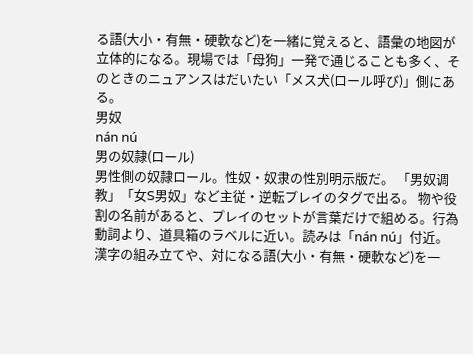る語(大小・有無・硬軟など)を一緒に覚えると、語彙の地図が立体的になる。現場では「母狗」一発で通じることも多く、そのときのニュアンスはだいたい「メス犬(ロール呼び)」側にある。
男奴
nán nú
男の奴隷(ロール)
男性側の奴隷ロール。性奴・奴隶の性別明示版だ。 「男奴调教」「女S男奴」など主従・逆転プレイのタグで出る。 物や役割の名前があると、プレイのセットが言葉だけで組める。行為動詞より、道具箱のラベルに近い。読みは「nán nú」付近。漢字の組み立てや、対になる語(大小・有無・硬軟など)を一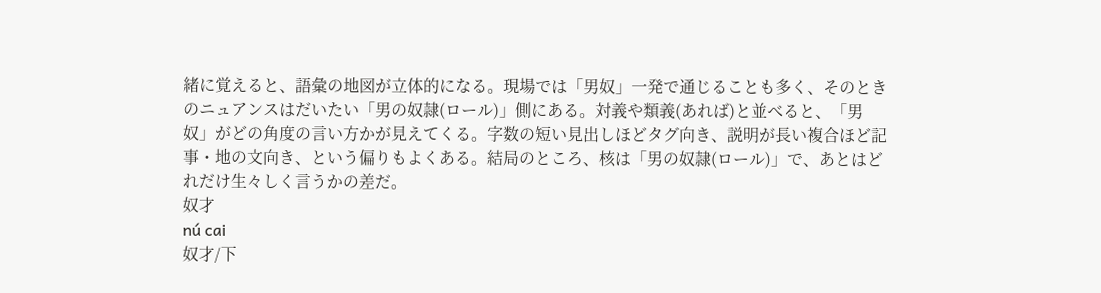緒に覚えると、語彙の地図が立体的になる。現場では「男奴」一発で通じることも多く、そのときのニュアンスはだいたい「男の奴隷(ロール)」側にある。対義や類義(あれば)と並べると、「男奴」がどの角度の言い方かが見えてくる。字数の短い見出しほどタグ向き、説明が長い複合ほど記事・地の文向き、という偏りもよくある。結局のところ、核は「男の奴隷(ロール)」で、あとはどれだけ生々しく言うかの差だ。
奴才
nú cai
奴才/下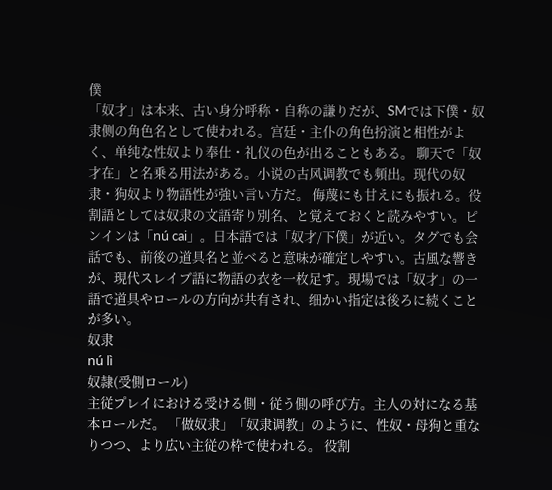僕
「奴才」は本来、古い身分呼称・自称の謙りだが、SMでは下僕・奴隶侧の角色名として使われる。宫廷・主仆の角色扮演と相性がよく、单纯な性奴より奉仕・礼仪の色が出ることもある。 聊天で「奴才在」と名乗る用法がある。小说の古风调教でも頻出。现代の奴隶・狗奴より物語性が強い言い方だ。 侮蔑にも甘えにも振れる。役割語としては奴隶の文語寄り別名、と覚えておくと読みやすい。ピンインは「nú cai」。日本語では「奴才/下僕」が近い。タグでも会話でも、前後の道具名と並べると意味が確定しやすい。古風な響きが、現代スレイブ語に物語の衣を一枚足す。現場では「奴才」の一語で道具やロールの方向が共有され、细かい指定は後ろに続くことが多い。
奴隶
nú lì
奴隷(受側ロール)
主従プレイにおける受ける側・従う側の呼び方。主人の対になる基本ロールだ。 「做奴隶」「奴隶调教」のように、性奴・母狗と重なりつつ、より広い主従の枠で使われる。 役割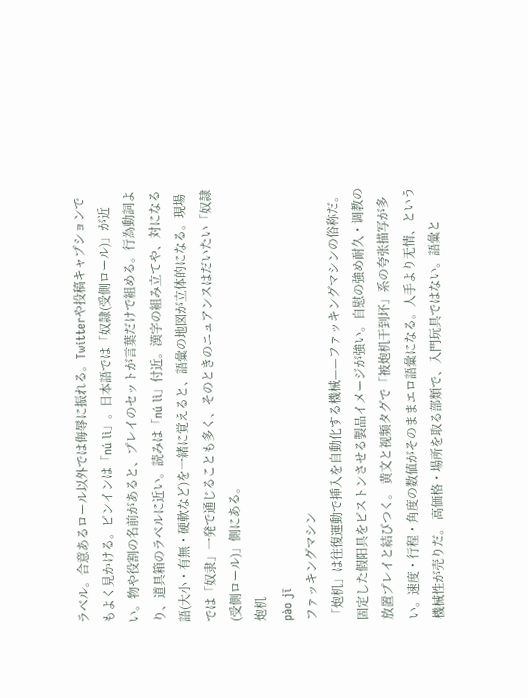ラベル。合意あるロール以外では侮辱に振れる。Twitterや投稿キャプションでもよく見かける。ピンインは「nú lì」。日本語では「奴隷(受側ロール)」が近い。物や役割の名前があると、プレイのセットが言葉だけで組める。行為動詞より、道具箱のラベルに近い。読みは「nú lì」付近。漢字の組み立てや、対になる語(大小・有無・硬軟など)を一緒に覚えると、語彙の地図が立体的になる。現場では「奴隶」一発で通じることも多く、そのときのニュアンスはだいたい「奴隷(受側ロール)」側にある。
炮机
pào jī
ファッキングマシン
「炮机」は往復運動で挿入を自動化する機械——ファッキングマシンの俗称だ。固定した假阳具をピストンさせる製品イメージが強い。自慰の強め耐久・调教の放置プレイと結びつく。 黄文と视频タグで「被炮机干到坏」系の夸张描写が多い。速度・行程・角度の数値がそのままエロ語彙になる。人手より无情、という機械性が売りだ。 高価格・場所を取る部類で、入門玩具ではない。語彙と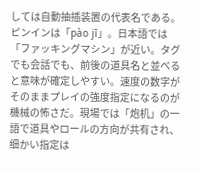しては自動抽插装置の代表名である。ピンインは「pào jī」。日本語では「ファッキングマシン」が近い。タグでも会話でも、前後の道具名と並べると意味が確定しやすい。速度の数字がそのままプレイの強度指定になるのが機械の怖さだ。現場では「炮机」の一語で道具やロールの方向が共有され、细かい指定は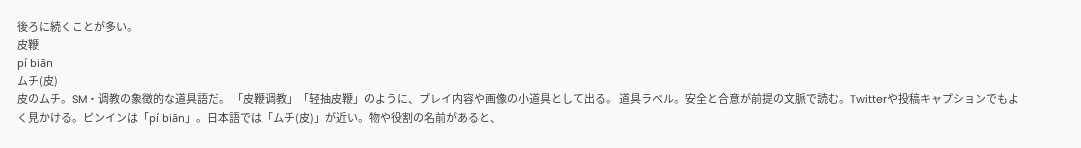後ろに続くことが多い。
皮鞭
pí biān
ムチ(皮)
皮のムチ。SM・调教の象徴的な道具語だ。 「皮鞭调教」「轻抽皮鞭」のように、プレイ内容や画像の小道具として出る。 道具ラベル。安全と合意が前提の文脈で読む。Twitterや投稿キャプションでもよく見かける。ピンインは「pí biān」。日本語では「ムチ(皮)」が近い。物や役割の名前があると、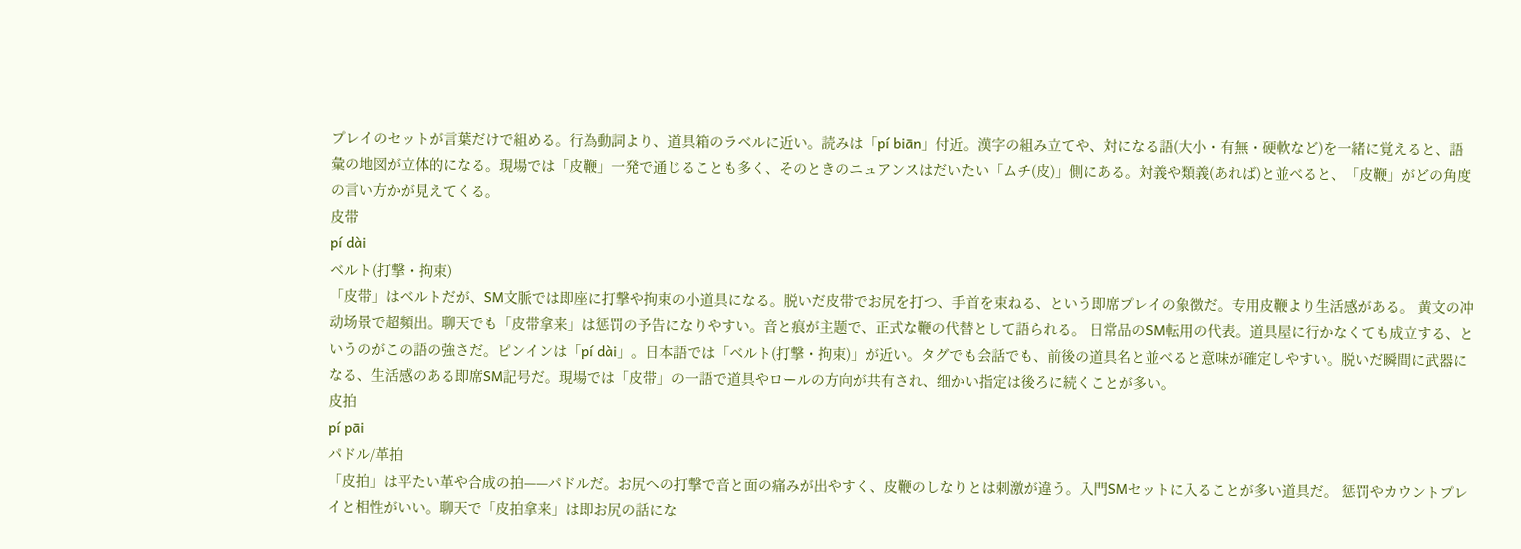プレイのセットが言葉だけで組める。行為動詞より、道具箱のラベルに近い。読みは「pí biān」付近。漢字の組み立てや、対になる語(大小・有無・硬軟など)を一緒に覚えると、語彙の地図が立体的になる。現場では「皮鞭」一発で通じることも多く、そのときのニュアンスはだいたい「ムチ(皮)」側にある。対義や類義(あれば)と並べると、「皮鞭」がどの角度の言い方かが見えてくる。
皮带
pí dài
ベルト(打撃・拘束)
「皮带」はベルトだが、SM文脈では即座に打撃や拘束の小道具になる。脱いだ皮带でお尻を打つ、手首を束ねる、という即席プレイの象徴だ。专用皮鞭より生活感がある。 黄文の冲动场景で超頻出。聊天でも「皮带拿来」は惩罚の予告になりやすい。音と痕が主题で、正式な鞭の代替として語られる。 日常品のSM転用の代表。道具屋に行かなくても成立する、というのがこの語の強さだ。ピンインは「pí dài」。日本語では「ベルト(打撃・拘束)」が近い。タグでも会話でも、前後の道具名と並べると意味が確定しやすい。脱いだ瞬間に武器になる、生活感のある即席SM記号だ。現場では「皮带」の一語で道具やロールの方向が共有され、细かい指定は後ろに続くことが多い。
皮拍
pí pāi
パドル/革拍
「皮拍」は平たい革や合成の拍——パドルだ。お尻への打撃で音と面の痛みが出やすく、皮鞭のしなりとは刺激が違う。入門SMセットに入ることが多い道具だ。 惩罚やカウントプレイと相性がいい。聊天で「皮拍拿来」は即お尻の話にな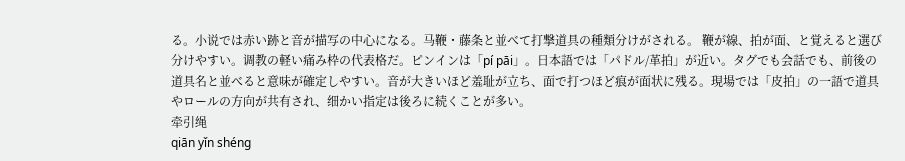る。小说では赤い跡と音が描写の中心になる。马鞭・藤条と並べて打撃道具の種類分けがされる。 鞭が線、拍が面、と覚えると選び分けやすい。调教の軽い痛み枠の代表格だ。ピンインは「pí pāi」。日本語では「パドル/革拍」が近い。タグでも会話でも、前後の道具名と並べると意味が確定しやすい。音が大きいほど羞耻が立ち、面で打つほど痕が面状に残る。現場では「皮拍」の一語で道具やロールの方向が共有され、细かい指定は後ろに続くことが多い。
牵引绳
qiān yǐn shéng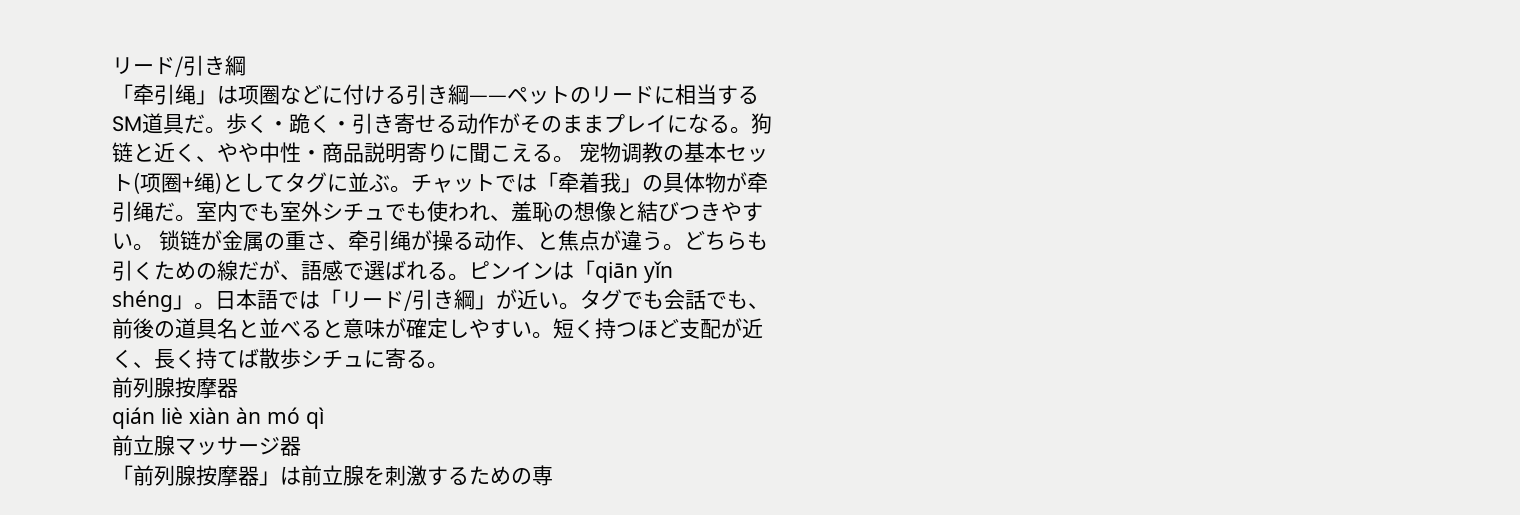リード/引き綱
「牵引绳」は项圈などに付ける引き綱——ペットのリードに相当するSM道具だ。歩く・跪く・引き寄せる动作がそのままプレイになる。狗链と近く、やや中性・商品説明寄りに聞こえる。 宠物调教の基本セット(项圈+绳)としてタグに並ぶ。チャットでは「牵着我」の具体物が牵引绳だ。室内でも室外シチュでも使われ、羞恥の想像と結びつきやすい。 锁链が金属の重さ、牵引绳が操る动作、と焦点が違う。どちらも引くための線だが、語感で選ばれる。ピンインは「qiān yǐn shéng」。日本語では「リード/引き綱」が近い。タグでも会話でも、前後の道具名と並べると意味が確定しやすい。短く持つほど支配が近く、長く持てば散歩シチュに寄る。
前列腺按摩器
qián liè xiàn àn mó qì
前立腺マッサージ器
「前列腺按摩器」は前立腺を刺激するための専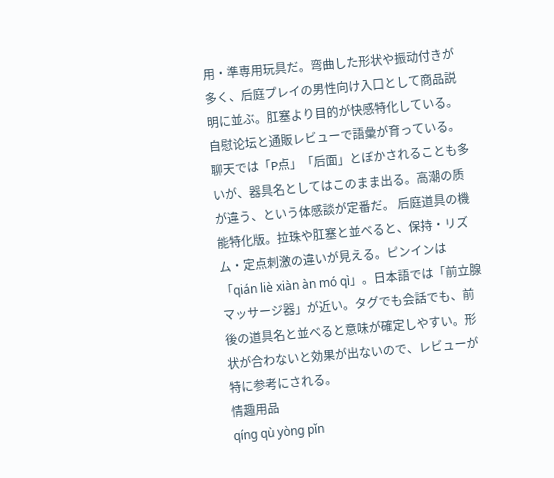用・準専用玩具だ。弯曲した形状や振动付きが多く、后庭プレイの男性向け入口として商品説明に並ぶ。肛塞より目的が快感特化している。 自慰论坛と通販レビューで語彙が育っている。聊天では「P点」「后面」とぼかされることも多いが、器具名としてはこのまま出る。高潮の质が違う、という体感談が定番だ。 后庭道具の機能特化版。拉珠や肛塞と並べると、保持・リズム・定点刺激の違いが見える。ピンインは「qián liè xiàn àn mó qì」。日本語では「前立腺マッサージ器」が近い。タグでも会話でも、前後の道具名と並べると意味が確定しやすい。形状が合わないと効果が出ないので、レビューが特に参考にされる。
情趣用品
qíng qù yòng pǐn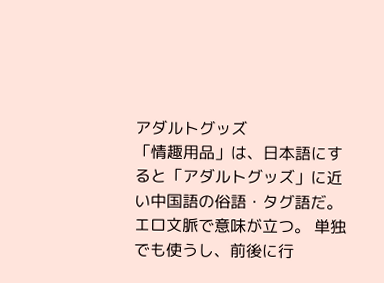アダルトグッズ
「情趣用品」は、日本語にすると「アダルトグッズ」に近い中国語の俗語・タグ語だ。エロ文脈で意味が立つ。 単独でも使うし、前後に行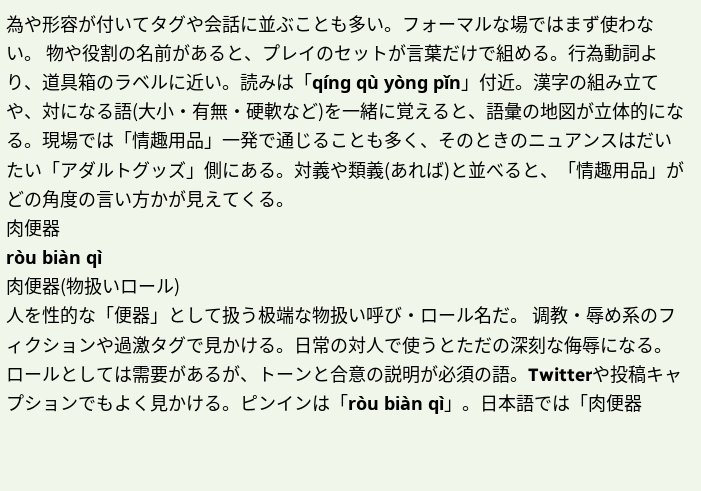為や形容が付いてタグや会話に並ぶことも多い。フォーマルな場ではまず使わない。 物や役割の名前があると、プレイのセットが言葉だけで組める。行為動詞より、道具箱のラベルに近い。読みは「qíng qù yòng pǐn」付近。漢字の組み立てや、対になる語(大小・有無・硬軟など)を一緒に覚えると、語彙の地図が立体的になる。現場では「情趣用品」一発で通じることも多く、そのときのニュアンスはだいたい「アダルトグッズ」側にある。対義や類義(あれば)と並べると、「情趣用品」がどの角度の言い方かが見えてくる。
肉便器
ròu biàn qì
肉便器(物扱いロール)
人を性的な「便器」として扱う极端な物扱い呼び・ロール名だ。 调教・辱め系のフィクションや過激タグで見かける。日常の対人で使うとただの深刻な侮辱になる。 ロールとしては需要があるが、トーンと合意の説明が必須の語。Twitterや投稿キャプションでもよく見かける。ピンインは「ròu biàn qì」。日本語では「肉便器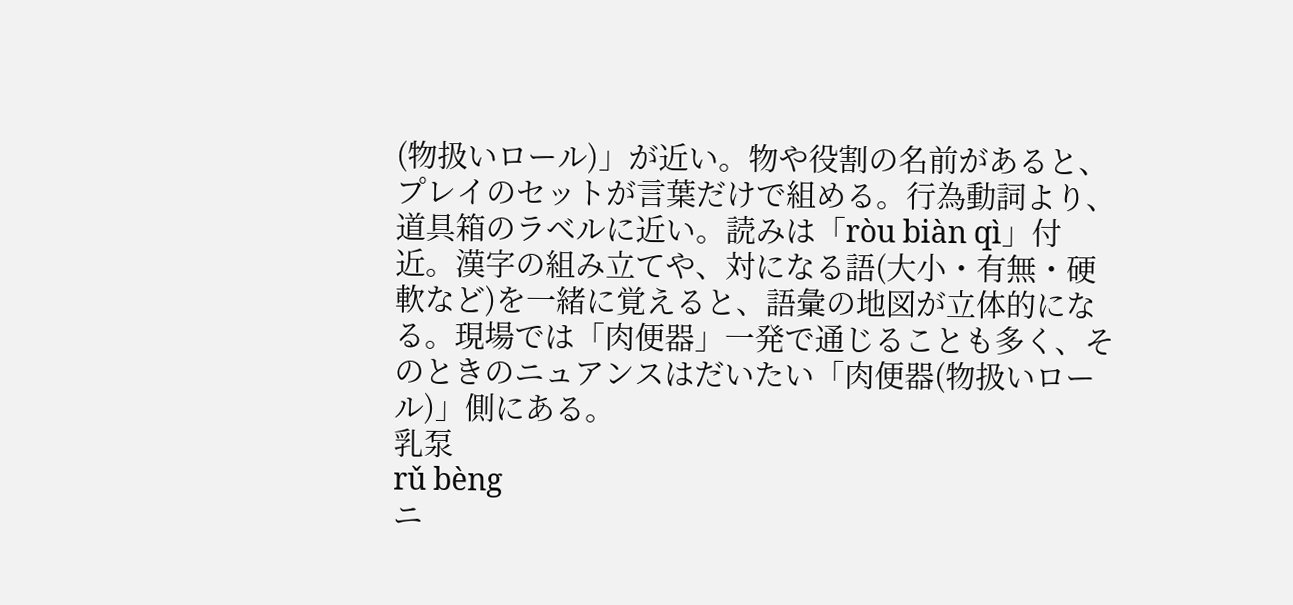(物扱いロール)」が近い。物や役割の名前があると、プレイのセットが言葉だけで組める。行為動詞より、道具箱のラベルに近い。読みは「ròu biàn qì」付近。漢字の組み立てや、対になる語(大小・有無・硬軟など)を一緒に覚えると、語彙の地図が立体的になる。現場では「肉便器」一発で通じることも多く、そのときのニュアンスはだいたい「肉便器(物扱いロール)」側にある。
乳泵
rǔ bèng
ニ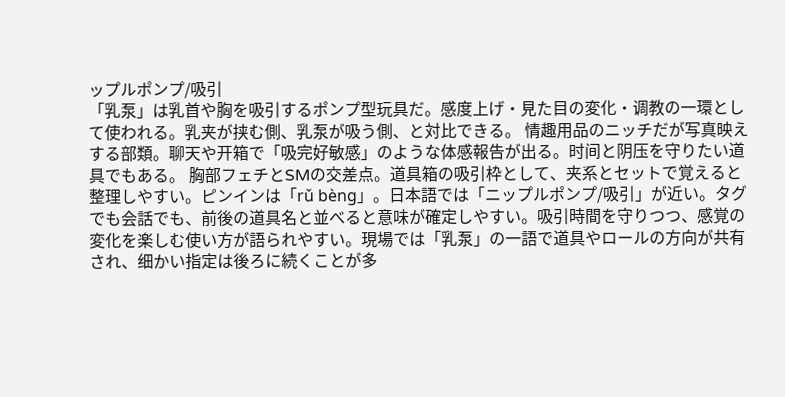ップルポンプ/吸引
「乳泵」は乳首や胸を吸引するポンプ型玩具だ。感度上げ・見た目の変化・调教の一環として使われる。乳夹が挟む側、乳泵が吸う側、と対比できる。 情趣用品のニッチだが写真映えする部類。聊天や开箱で「吸完好敏感」のような体感報告が出る。时间と阴压を守りたい道具でもある。 胸部フェチとSMの交差点。道具箱の吸引枠として、夹系とセットで覚えると整理しやすい。ピンインは「rǔ bèng」。日本語では「ニップルポンプ/吸引」が近い。タグでも会話でも、前後の道具名と並べると意味が確定しやすい。吸引時間を守りつつ、感覚の変化を楽しむ使い方が語られやすい。現場では「乳泵」の一語で道具やロールの方向が共有され、细かい指定は後ろに続くことが多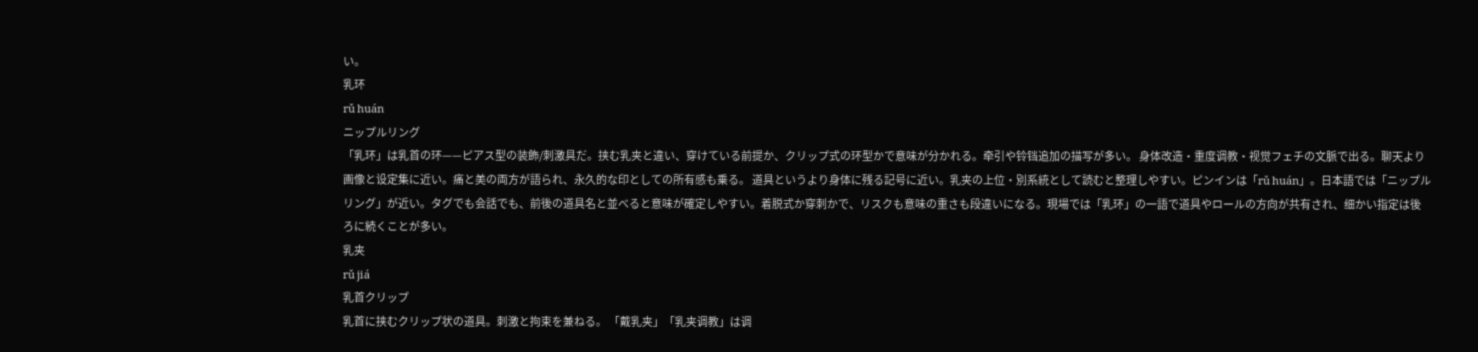い。
乳环
rǔ huán
ニップルリング
「乳环」は乳首の环——ピアス型の装飾/刺激具だ。挟む乳夹と違い、穿けている前提か、クリップ式の环型かで意味が分かれる。牵引や铃铛追加の描写が多い。 身体改造・重度调教・视觉フェチの文脈で出る。聊天より画像と设定集に近い。痛と美の両方が語られ、永久的な印としての所有感も乗る。 道具というより身体に残る記号に近い。乳夹の上位・別系統として読むと整理しやすい。ピンインは「rǔ huán」。日本語では「ニップルリング」が近い。タグでも会話でも、前後の道具名と並べると意味が確定しやすい。着脱式か穿刺かで、リスクも意味の重さも段違いになる。現場では「乳环」の一語で道具やロールの方向が共有され、细かい指定は後ろに続くことが多い。
乳夹
rǔ jiá
乳首クリップ
乳首に挟むクリップ状の道具。刺激と拘束を兼ねる。 「戴乳夹」「乳夹调教」は调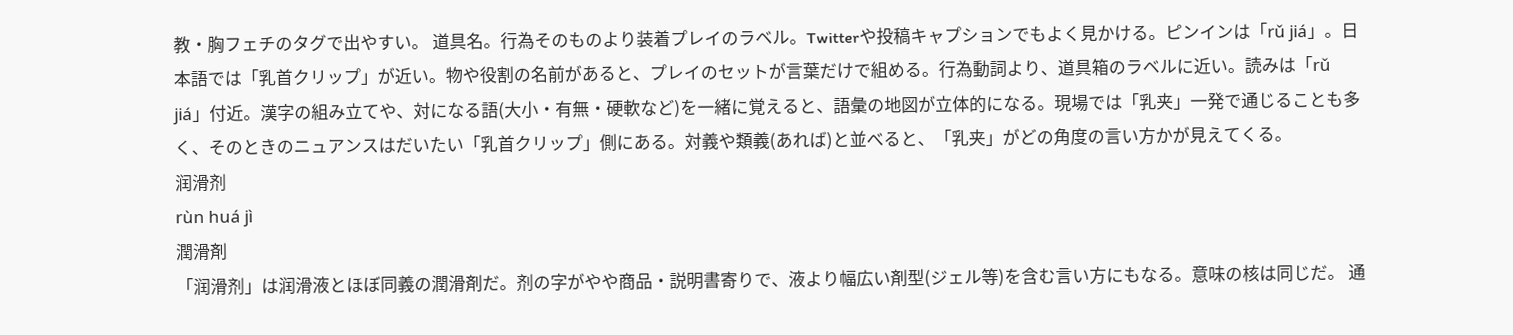教・胸フェチのタグで出やすい。 道具名。行為そのものより装着プレイのラベル。Twitterや投稿キャプションでもよく見かける。ピンインは「rǔ jiá」。日本語では「乳首クリップ」が近い。物や役割の名前があると、プレイのセットが言葉だけで組める。行為動詞より、道具箱のラベルに近い。読みは「rǔ jiá」付近。漢字の組み立てや、対になる語(大小・有無・硬軟など)を一緒に覚えると、語彙の地図が立体的になる。現場では「乳夹」一発で通じることも多く、そのときのニュアンスはだいたい「乳首クリップ」側にある。対義や類義(あれば)と並べると、「乳夹」がどの角度の言い方かが見えてくる。
润滑剂
rùn huá jì
潤滑剤
「润滑剂」は润滑液とほぼ同義の潤滑剤だ。剂の字がやや商品・説明書寄りで、液より幅広い剤型(ジェル等)を含む言い方にもなる。意味の核は同じだ。 通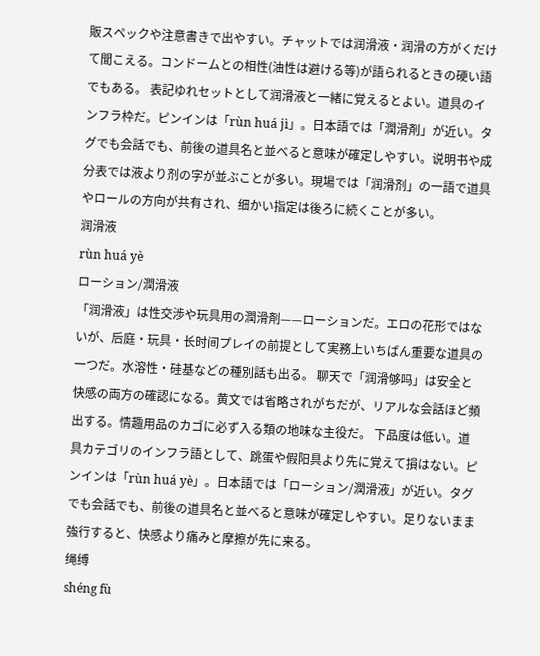販スペックや注意書きで出やすい。チャットでは润滑液・润滑の方がくだけて聞こえる。コンドームとの相性(油性は避ける等)が語られるときの硬い語でもある。 表記ゆれセットとして润滑液と一緒に覚えるとよい。道具のインフラ枠だ。ピンインは「rùn huá jì」。日本語では「潤滑剤」が近い。タグでも会話でも、前後の道具名と並べると意味が確定しやすい。说明书や成分表では液より剂の字が並ぶことが多い。現場では「润滑剂」の一語で道具やロールの方向が共有され、细かい指定は後ろに続くことが多い。
润滑液
rùn huá yè
ローション/潤滑液
「润滑液」は性交渉や玩具用の潤滑剤——ローションだ。エロの花形ではないが、后庭・玩具・长时间プレイの前提として実務上いちばん重要な道具の一つだ。水溶性・硅基などの種別話も出る。 聊天で「润滑够吗」は安全と快感の両方の確認になる。黄文では省略されがちだが、リアルな会話ほど頻出する。情趣用品のカゴに必ず入る類の地味な主役だ。 下品度は低い。道具カテゴリのインフラ語として、跳蛋や假阳具より先に覚えて損はない。ピンインは「rùn huá yè」。日本語では「ローション/潤滑液」が近い。タグでも会話でも、前後の道具名と並べると意味が確定しやすい。足りないまま強行すると、快感より痛みと摩擦が先に来る。
绳缚
shéng fù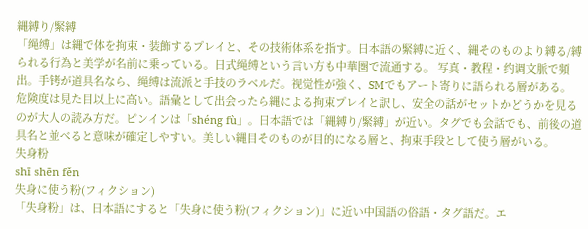縄縛り/緊縛
「绳缚」は縄で体を拘束・装飾するプレイと、その技術体系を指す。日本語の緊縛に近く、縄そのものより縛る/縛られる行為と美学が名前に乗っている。日式绳缚という言い方も中華圏で流通する。 写真・教程・约调文脈で頻出。手铐が道具名なら、绳缚は流派と手技のラベルだ。视觉性が強く、SMでもアート寄りに語られる層がある。 危険度は見た目以上に高い。語彙として出会ったら縄による拘束プレイと訳し、安全の話がセットかどうかを見るのが大人の読み方だ。ピンインは「shéng fù」。日本語では「縄縛り/緊縛」が近い。タグでも会話でも、前後の道具名と並べると意味が確定しやすい。美しい縄目そのものが目的になる層と、拘束手段として使う層がいる。
失身粉
shī shēn fěn
失身に使う粉(フィクション)
「失身粉」は、日本語にすると「失身に使う粉(フィクション)」に近い中国語の俗語・タグ語だ。エ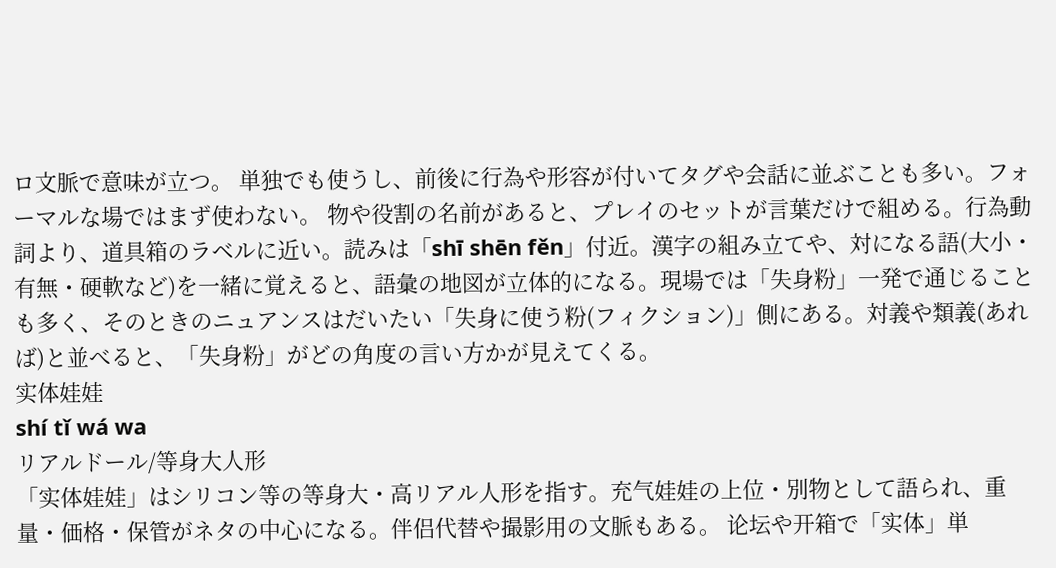ロ文脈で意味が立つ。 単独でも使うし、前後に行為や形容が付いてタグや会話に並ぶことも多い。フォーマルな場ではまず使わない。 物や役割の名前があると、プレイのセットが言葉だけで組める。行為動詞より、道具箱のラベルに近い。読みは「shī shēn fěn」付近。漢字の組み立てや、対になる語(大小・有無・硬軟など)を一緒に覚えると、語彙の地図が立体的になる。現場では「失身粉」一発で通じることも多く、そのときのニュアンスはだいたい「失身に使う粉(フィクション)」側にある。対義や類義(あれば)と並べると、「失身粉」がどの角度の言い方かが見えてくる。
实体娃娃
shí tǐ wá wa
リアルドール/等身大人形
「实体娃娃」はシリコン等の等身大・高リアル人形を指す。充气娃娃の上位・別物として語られ、重量・価格・保管がネタの中心になる。伴侣代替や撮影用の文脈もある。 论坛や开箱で「实体」単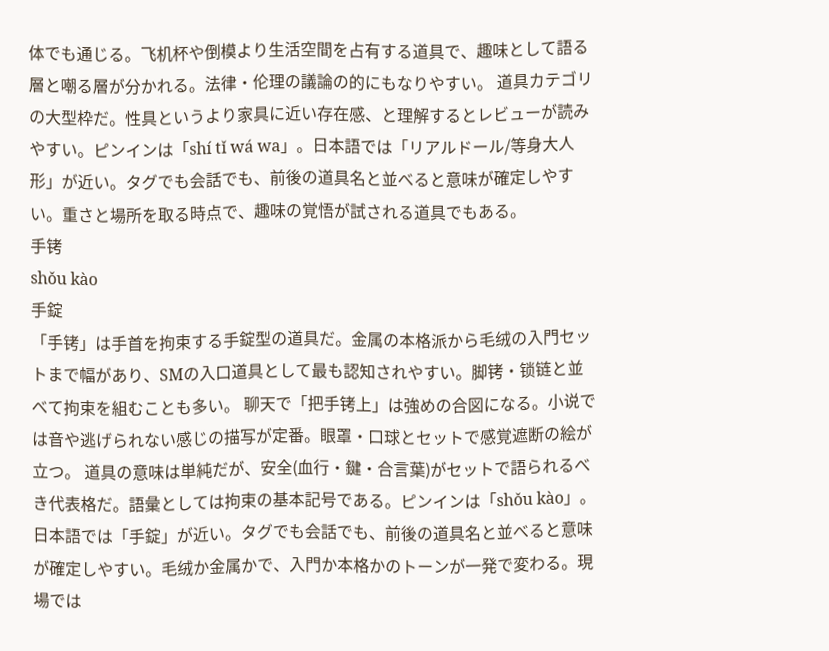体でも通じる。飞机杯や倒模より生活空間を占有する道具で、趣味として語る層と嘲る層が分かれる。法律・伦理の議論の的にもなりやすい。 道具カテゴリの大型枠だ。性具というより家具に近い存在感、と理解するとレビューが読みやすい。ピンインは「shí tǐ wá wa」。日本語では「リアルドール/等身大人形」が近い。タグでも会話でも、前後の道具名と並べると意味が確定しやすい。重さと場所を取る時点で、趣味の覚悟が試される道具でもある。
手铐
shǒu kào
手錠
「手铐」は手首を拘束する手錠型の道具だ。金属の本格派から毛绒の入門セットまで幅があり、SMの入口道具として最も認知されやすい。脚铐・锁链と並べて拘束を組むことも多い。 聊天で「把手铐上」は強めの合図になる。小说では音や逃げられない感じの描写が定番。眼罩・口球とセットで感覚遮断の絵が立つ。 道具の意味は単純だが、安全(血行・鍵・合言葉)がセットで語られるべき代表格だ。語彙としては拘束の基本記号である。ピンインは「shǒu kào」。日本語では「手錠」が近い。タグでも会話でも、前後の道具名と並べると意味が確定しやすい。毛绒か金属かで、入門か本格かのトーンが一発で変わる。現場では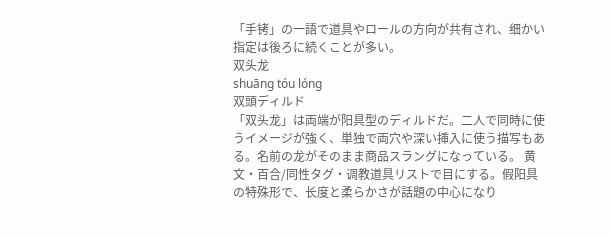「手铐」の一語で道具やロールの方向が共有され、细かい指定は後ろに続くことが多い。
双头龙
shuāng tóu lóng
双頭ディルド
「双头龙」は両端が阳具型のディルドだ。二人で同時に使うイメージが強く、単独で両穴や深い挿入に使う描写もある。名前の龙がそのまま商品スラングになっている。 黄文・百合/同性タグ・调教道具リストで目にする。假阳具の特殊形で、长度と柔らかさが話題の中心になり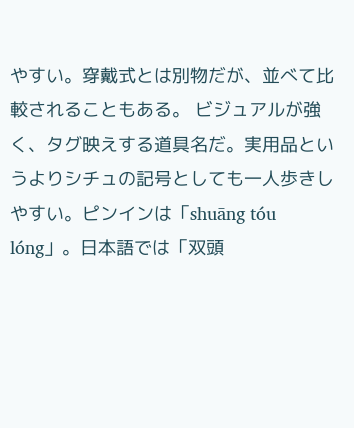やすい。穿戴式とは別物だが、並べて比較されることもある。 ビジュアルが強く、タグ映えする道具名だ。実用品というよりシチュの記号としても一人歩きしやすい。ピンインは「shuāng tóu lóng」。日本語では「双頭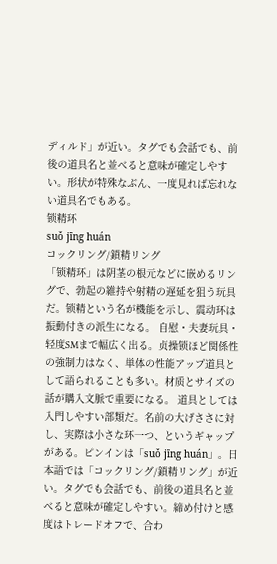ディルド」が近い。タグでも会話でも、前後の道具名と並べると意味が確定しやすい。形状が特殊なぶん、一度見れば忘れない道具名でもある。
锁精环
suǒ jīng huán
コックリング/鎖精リング
「锁精环」は阴茎の根元などに嵌めるリングで、勃起の維持や射精の遅延を狙う玩具だ。锁精という名が機能を示し、震动环は振動付きの派生になる。 自慰・夫妻玩具・轻度SMまで幅広く出る。贞操锁ほど関係性の強制力はなく、単体の性能アップ道具として語られることも多い。材质とサイズの話が購入文脈で重要になる。 道具としては入門しやすい部類だ。名前の大げささに対し、実際は小さな环一つ、というギャップがある。ピンインは「suǒ jīng huán」。日本語では「コックリング/鎖精リング」が近い。タグでも会話でも、前後の道具名と並べると意味が確定しやすい。締め付けと感度はトレードオフで、合わ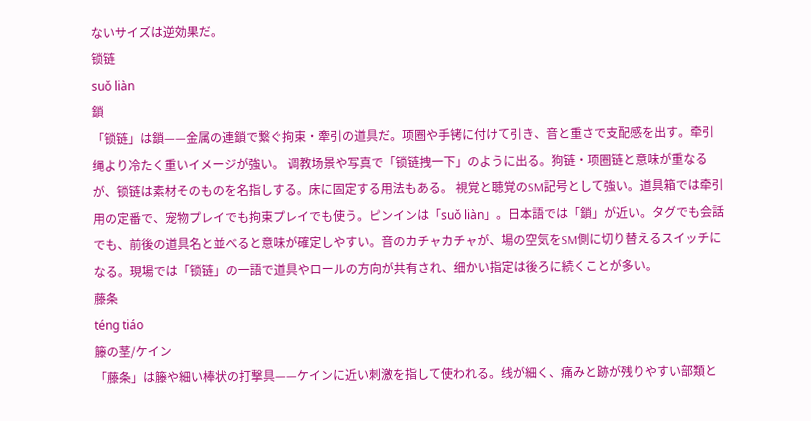ないサイズは逆効果だ。
锁链
suǒ liàn
鎖
「锁链」は鎖——金属の連鎖で繋ぐ拘束・牽引の道具だ。项圈や手铐に付けて引き、音と重さで支配感を出す。牵引绳より冷たく重いイメージが強い。 调教场景や写真で「锁链拽一下」のように出る。狗链・项圈链と意味が重なるが、锁链は素材そのものを名指しする。床に固定する用法もある。 視覚と聴覚のSM記号として強い。道具箱では牵引用の定番で、宠物プレイでも拘束プレイでも使う。ピンインは「suǒ liàn」。日本語では「鎖」が近い。タグでも会話でも、前後の道具名と並べると意味が確定しやすい。音のカチャカチャが、場の空気をSM側に切り替えるスイッチになる。現場では「锁链」の一語で道具やロールの方向が共有され、细かい指定は後ろに続くことが多い。
藤条
téng tiáo
籐の茎/ケイン
「藤条」は籐や細い棒状の打撃具——ケインに近い刺激を指して使われる。线が細く、痛みと跡が残りやすい部類と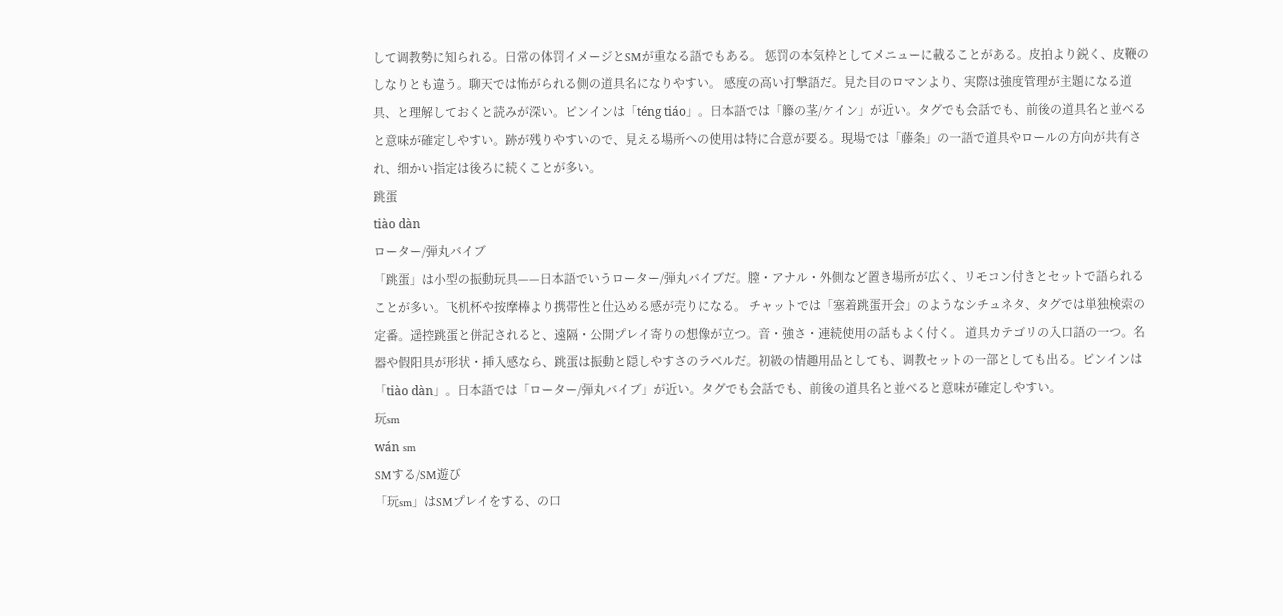して调教勢に知られる。日常の体罚イメージとSMが重なる語でもある。 惩罚の本気枠としてメニューに載ることがある。皮拍より鋭く、皮鞭のしなりとも違う。聊天では怖がられる側の道具名になりやすい。 感度の高い打撃語だ。見た目のロマンより、実際は強度管理が主題になる道具、と理解しておくと読みが深い。ピンインは「téng tiáo」。日本語では「籐の茎/ケイン」が近い。タグでも会話でも、前後の道具名と並べると意味が確定しやすい。跡が残りやすいので、見える場所への使用は特に合意が要る。現場では「藤条」の一語で道具やロールの方向が共有され、细かい指定は後ろに続くことが多い。
跳蛋
tiào dàn
ローター/弾丸バイブ
「跳蛋」は小型の振動玩具——日本語でいうローター/弾丸バイブだ。膣・アナル・外側など置き場所が広く、リモコン付きとセットで語られることが多い。飞机杯や按摩棒より携帯性と仕込める感が売りになる。 チャットでは「塞着跳蛋开会」のようなシチュネタ、タグでは単独検索の定番。遥控跳蛋と併記されると、遠隔・公開プレイ寄りの想像が立つ。音・強さ・連続使用の話もよく付く。 道具カテゴリの入口語の一つ。名器や假阳具が形状・挿入感なら、跳蛋は振動と隠しやすさのラベルだ。初級の情趣用品としても、调教セットの一部としても出る。ピンインは「tiào dàn」。日本語では「ローター/弾丸バイブ」が近い。タグでも会話でも、前後の道具名と並べると意味が確定しやすい。
玩sm
wán sm
SMする/SM遊び
「玩sm」はSMプレイをする、の口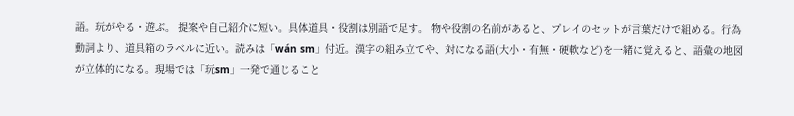語。玩がやる・遊ぶ。 提案や自己紹介に短い。具体道具・役割は別語で足す。 物や役割の名前があると、プレイのセットが言葉だけで組める。行為動詞より、道具箱のラベルに近い。読みは「wán sm」付近。漢字の組み立てや、対になる語(大小・有無・硬軟など)を一緒に覚えると、語彙の地図が立体的になる。現場では「玩sm」一発で通じること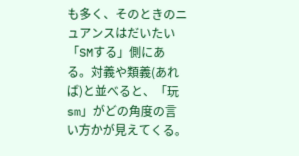も多く、そのときのニュアンスはだいたい「SMする」側にある。対義や類義(あれば)と並べると、「玩sm」がどの角度の言い方かが見えてくる。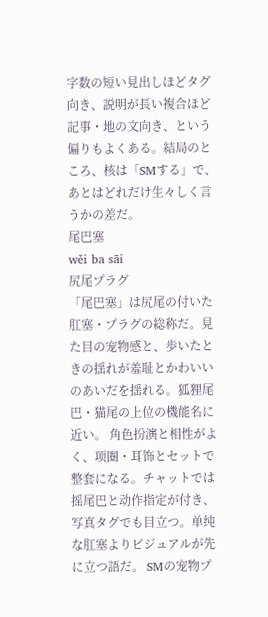字数の短い見出しほどタグ向き、説明が長い複合ほど記事・地の文向き、という偏りもよくある。結局のところ、核は「SMする」で、あとはどれだけ生々しく言うかの差だ。
尾巴塞
wěi ba sāi
尻尾プラグ
「尾巴塞」は尻尾の付いた肛塞・プラグの総称だ。見た目の宠物感と、歩いたときの揺れが羞耻とかわいいのあいだを揺れる。狐狸尾巴・猫尾の上位の機能名に近い。 角色扮演と相性がよく、项圈・耳饰とセットで整套になる。チャットでは摇尾巴と动作指定が付き、写真タグでも目立つ。单纯な肛塞よりビジュアルが先に立つ語だ。 SMの宠物プ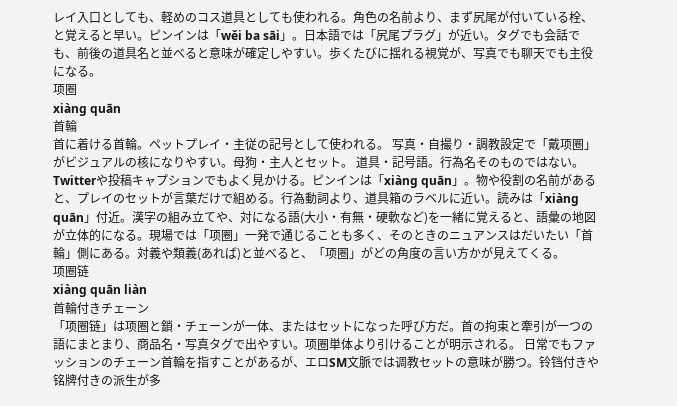レイ入口としても、軽めのコス道具としても使われる。角色の名前より、まず尻尾が付いている栓、と覚えると早い。ピンインは「wěi ba sāi」。日本語では「尻尾プラグ」が近い。タグでも会話でも、前後の道具名と並べると意味が確定しやすい。歩くたびに揺れる視覚が、写真でも聊天でも主役になる。
项圈
xiàng quān
首輪
首に着ける首輪。ペットプレイ・主従の記号として使われる。 写真・自撮り・調教設定で「戴项圈」がビジュアルの核になりやすい。母狗・主人とセット。 道具・記号語。行為名そのものではない。Twitterや投稿キャプションでもよく見かける。ピンインは「xiàng quān」。物や役割の名前があると、プレイのセットが言葉だけで組める。行為動詞より、道具箱のラベルに近い。読みは「xiàng quān」付近。漢字の組み立てや、対になる語(大小・有無・硬軟など)を一緒に覚えると、語彙の地図が立体的になる。現場では「项圈」一発で通じることも多く、そのときのニュアンスはだいたい「首輪」側にある。対義や類義(あれば)と並べると、「项圈」がどの角度の言い方かが見えてくる。
项圈链
xiàng quān liàn
首輪付きチェーン
「项圈链」は项圈と鎖・チェーンが一体、またはセットになった呼び方だ。首の拘束と牽引が一つの語にまとまり、商品名・写真タグで出やすい。项圈単体より引けることが明示される。 日常でもファッションのチェーン首輪を指すことがあるが、エロSM文脈では调教セットの意味が勝つ。铃铛付きや铭牌付きの派生が多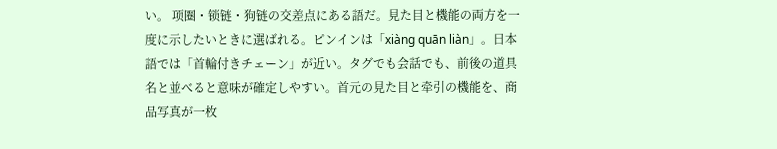い。 项圈・锁链・狗链の交差点にある語だ。見た目と機能の両方を一度に示したいときに選ばれる。ピンインは「xiàng quān liàn」。日本語では「首輪付きチェーン」が近い。タグでも会話でも、前後の道具名と並べると意味が確定しやすい。首元の見た目と牵引の機能を、商品写真が一枚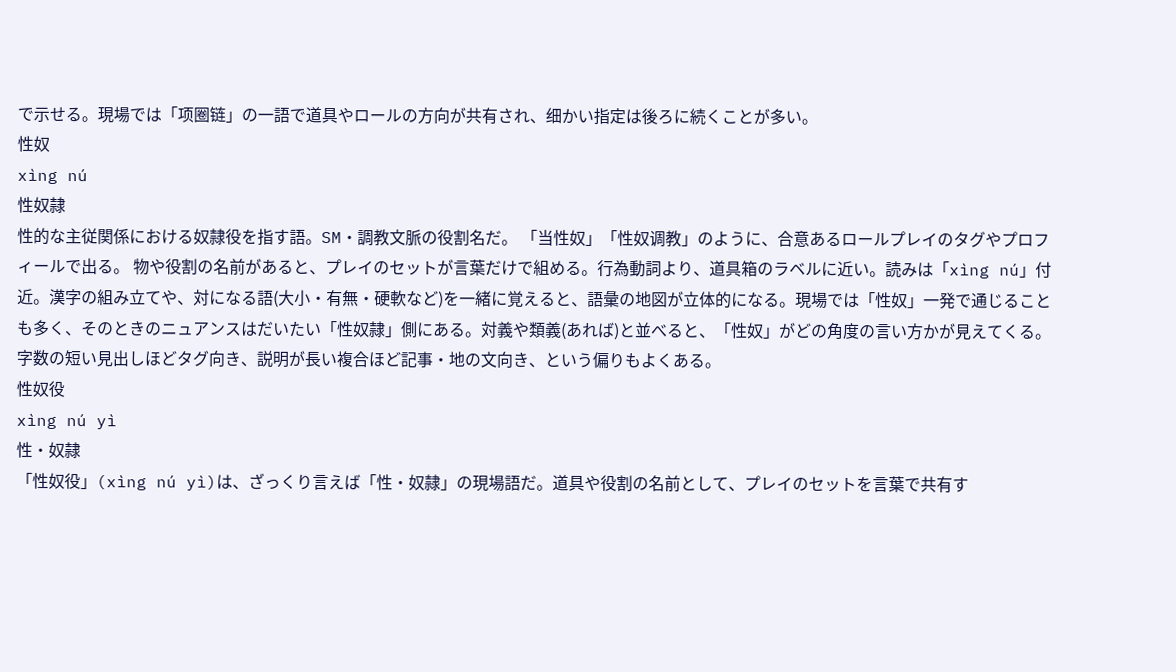で示せる。現場では「项圈链」の一語で道具やロールの方向が共有され、细かい指定は後ろに続くことが多い。
性奴
xìng nú
性奴隷
性的な主従関係における奴隷役を指す語。SM・調教文脈の役割名だ。 「当性奴」「性奴调教」のように、合意あるロールプレイのタグやプロフィールで出る。 物や役割の名前があると、プレイのセットが言葉だけで組める。行為動詞より、道具箱のラベルに近い。読みは「xìng nú」付近。漢字の組み立てや、対になる語(大小・有無・硬軟など)を一緒に覚えると、語彙の地図が立体的になる。現場では「性奴」一発で通じることも多く、そのときのニュアンスはだいたい「性奴隷」側にある。対義や類義(あれば)と並べると、「性奴」がどの角度の言い方かが見えてくる。字数の短い見出しほどタグ向き、説明が長い複合ほど記事・地の文向き、という偏りもよくある。
性奴役
xìng nú yì
性・奴隷
「性奴役」(xìng nú yì)は、ざっくり言えば「性・奴隷」の現場語だ。道具や役割の名前として、プレイのセットを言葉で共有す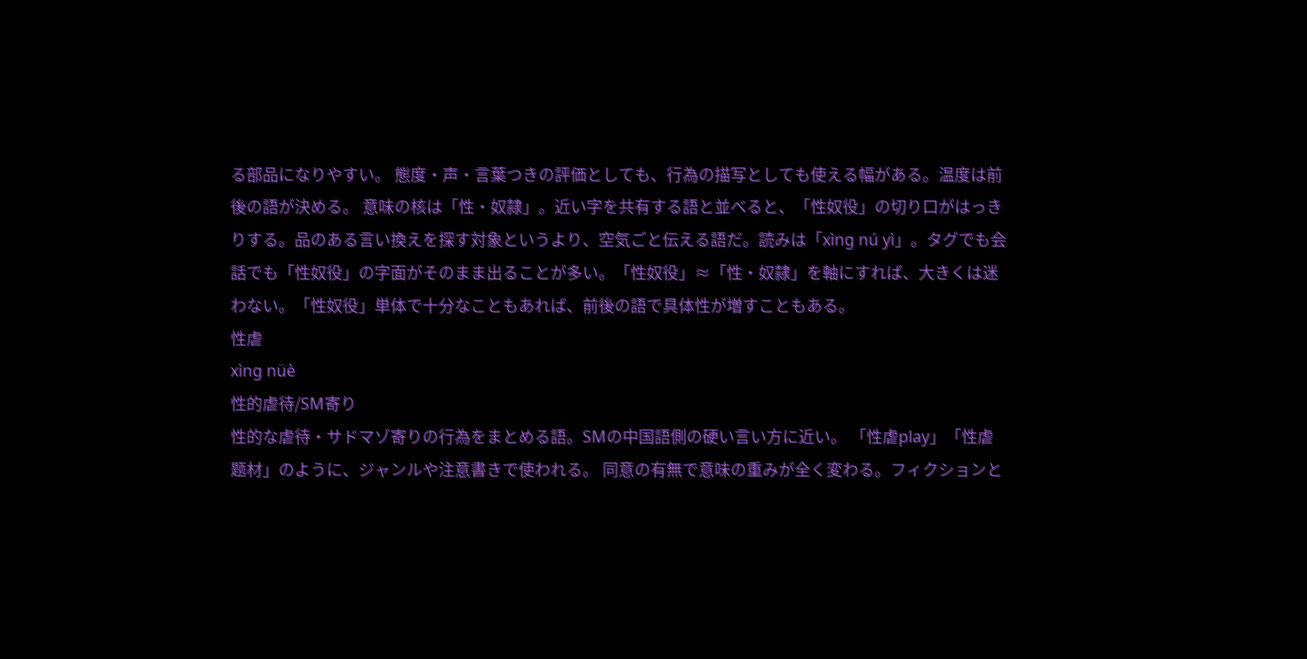る部品になりやすい。 態度・声・言葉つきの評価としても、行為の描写としても使える幅がある。温度は前後の語が決める。 意味の核は「性・奴隷」。近い字を共有する語と並べると、「性奴役」の切り口がはっきりする。品のある言い換えを探す対象というより、空気ごと伝える語だ。読みは「xìng nú yì」。タグでも会話でも「性奴役」の字面がそのまま出ることが多い。「性奴役」≈「性・奴隷」を軸にすれば、大きくは迷わない。「性奴役」単体で十分なこともあれば、前後の語で具体性が増すこともある。
性虐
xìng nüè
性的虐待/SM寄り
性的な虐待・サドマゾ寄りの行為をまとめる語。SMの中国語側の硬い言い方に近い。 「性虐play」「性虐题材」のように、ジャンルや注意書きで使われる。 同意の有無で意味の重みが全く変わる。フィクションと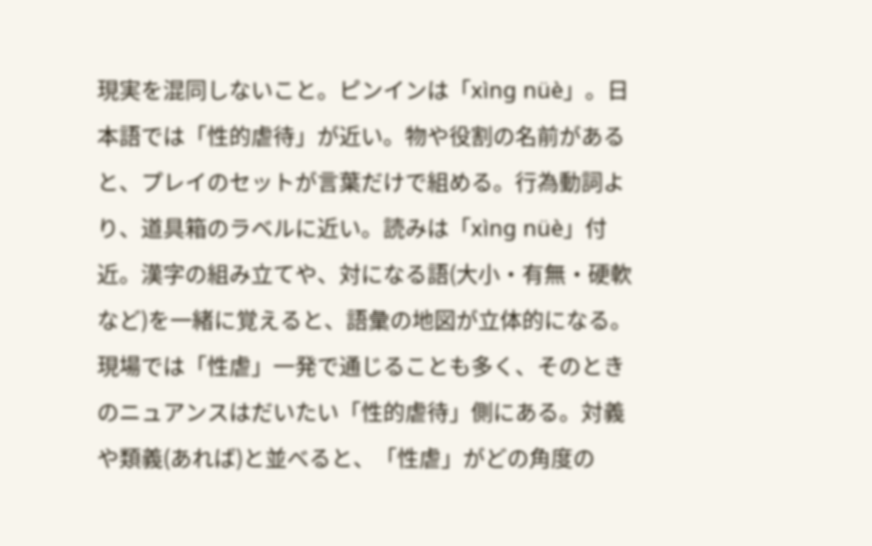現実を混同しないこと。ピンインは「xìng nüè」。日本語では「性的虐待」が近い。物や役割の名前があると、プレイのセットが言葉だけで組める。行為動詞より、道具箱のラベルに近い。読みは「xìng nüè」付近。漢字の組み立てや、対になる語(大小・有無・硬軟など)を一緒に覚えると、語彙の地図が立体的になる。現場では「性虐」一発で通じることも多く、そのときのニュアンスはだいたい「性的虐待」側にある。対義や類義(あれば)と並べると、「性虐」がどの角度の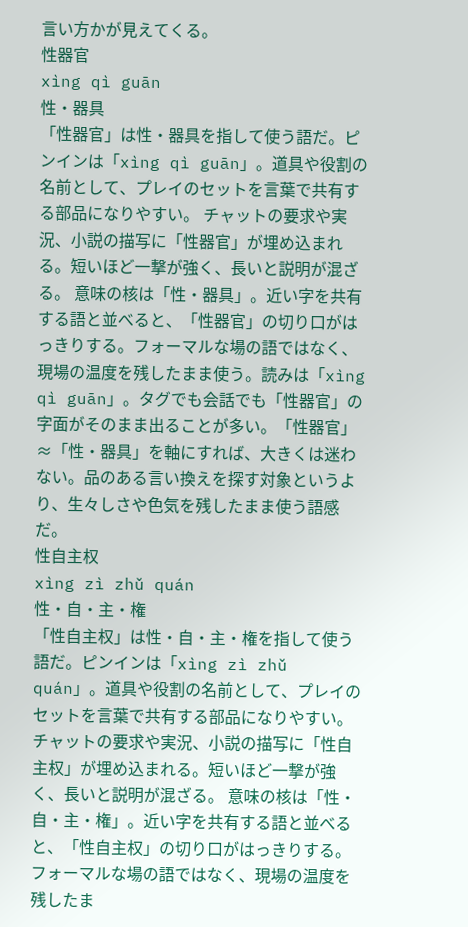言い方かが見えてくる。
性器官
xìng qì guān
性・器具
「性器官」は性・器具を指して使う語だ。ピンインは「xìng qì guān」。道具や役割の名前として、プレイのセットを言葉で共有する部品になりやすい。 チャットの要求や実況、小説の描写に「性器官」が埋め込まれる。短いほど一撃が強く、長いと説明が混ざる。 意味の核は「性・器具」。近い字を共有する語と並べると、「性器官」の切り口がはっきりする。フォーマルな場の語ではなく、現場の温度を残したまま使う。読みは「xìng qì guān」。タグでも会話でも「性器官」の字面がそのまま出ることが多い。「性器官」≈「性・器具」を軸にすれば、大きくは迷わない。品のある言い換えを探す対象というより、生々しさや色気を残したまま使う語感だ。
性自主权
xìng zì zhǔ quán
性・自・主・権
「性自主权」は性・自・主・権を指して使う語だ。ピンインは「xìng zì zhǔ quán」。道具や役割の名前として、プレイのセットを言葉で共有する部品になりやすい。 チャットの要求や実況、小説の描写に「性自主权」が埋め込まれる。短いほど一撃が強く、長いと説明が混ざる。 意味の核は「性・自・主・権」。近い字を共有する語と並べると、「性自主权」の切り口がはっきりする。フォーマルな場の語ではなく、現場の温度を残したま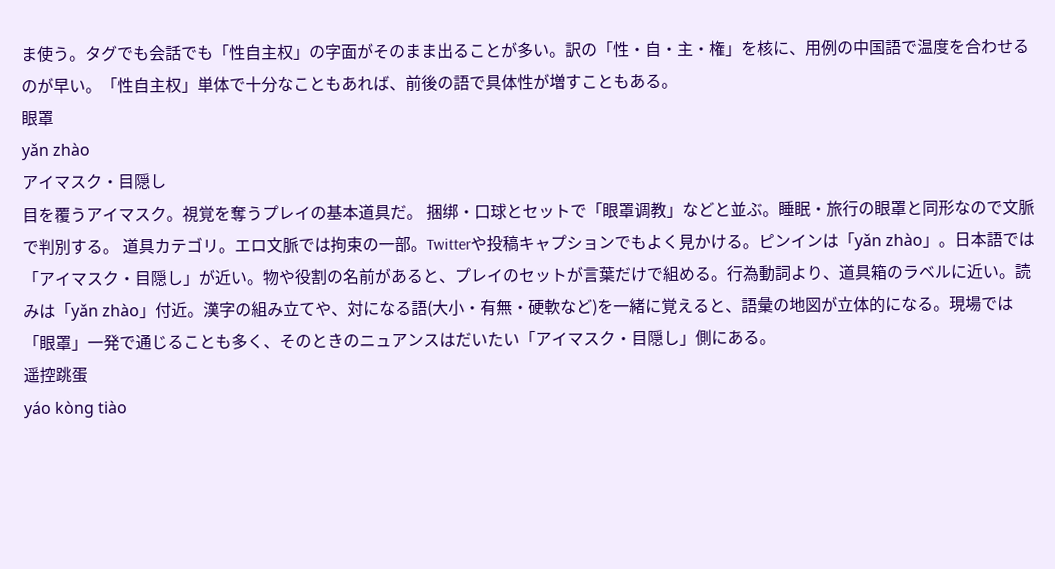ま使う。タグでも会話でも「性自主权」の字面がそのまま出ることが多い。訳の「性・自・主・権」を核に、用例の中国語で温度を合わせるのが早い。「性自主权」単体で十分なこともあれば、前後の語で具体性が増すこともある。
眼罩
yǎn zhào
アイマスク・目隠し
目を覆うアイマスク。視覚を奪うプレイの基本道具だ。 捆绑・口球とセットで「眼罩调教」などと並ぶ。睡眠・旅行の眼罩と同形なので文脈で判別する。 道具カテゴリ。エロ文脈では拘束の一部。Twitterや投稿キャプションでもよく見かける。ピンインは「yǎn zhào」。日本語では「アイマスク・目隠し」が近い。物や役割の名前があると、プレイのセットが言葉だけで組める。行為動詞より、道具箱のラベルに近い。読みは「yǎn zhào」付近。漢字の組み立てや、対になる語(大小・有無・硬軟など)を一緒に覚えると、語彙の地図が立体的になる。現場では「眼罩」一発で通じることも多く、そのときのニュアンスはだいたい「アイマスク・目隠し」側にある。
遥控跳蛋
yáo kòng tiào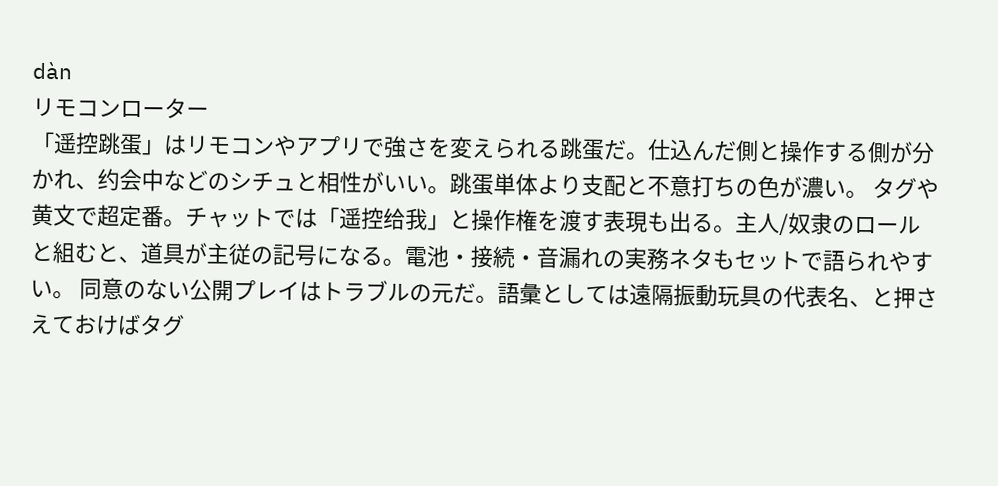dàn
リモコンローター
「遥控跳蛋」はリモコンやアプリで強さを変えられる跳蛋だ。仕込んだ側と操作する側が分かれ、约会中などのシチュと相性がいい。跳蛋単体より支配と不意打ちの色が濃い。 タグや黄文で超定番。チャットでは「遥控给我」と操作権を渡す表現も出る。主人/奴隶のロールと組むと、道具が主従の記号になる。電池・接続・音漏れの実務ネタもセットで語られやすい。 同意のない公開プレイはトラブルの元だ。語彙としては遠隔振動玩具の代表名、と押さえておけばタグ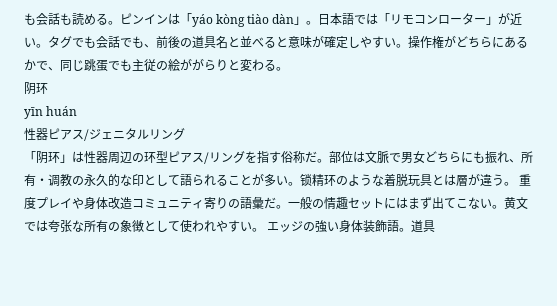も会話も読める。ピンインは「yáo kòng tiào dàn」。日本語では「リモコンローター」が近い。タグでも会話でも、前後の道具名と並べると意味が確定しやすい。操作権がどちらにあるかで、同じ跳蛋でも主従の絵ががらりと変わる。
阴环
yīn huán
性器ピアス/ジェニタルリング
「阴环」は性器周辺の环型ピアス/リングを指す俗称だ。部位は文脈で男女どちらにも振れ、所有・调教の永久的な印として語られることが多い。锁精环のような着脱玩具とは層が違う。 重度プレイや身体改造コミュニティ寄りの語彙だ。一般の情趣セットにはまず出てこない。黄文では夸张な所有の象徴として使われやすい。 エッジの強い身体装飾語。道具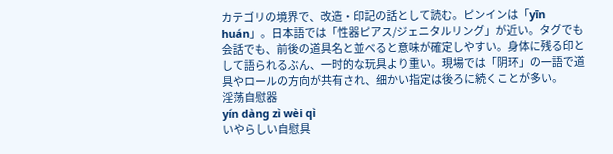カテゴリの境界で、改造・印記の話として読む。ピンインは「yīn huán」。日本語では「性器ピアス/ジェニタルリング」が近い。タグでも会話でも、前後の道具名と並べると意味が確定しやすい。身体に残る印として語られるぶん、一时的な玩具より重い。現場では「阴环」の一語で道具やロールの方向が共有され、细かい指定は後ろに続くことが多い。
淫荡自慰器
yín dàng zì wèi qì
いやらしい自慰具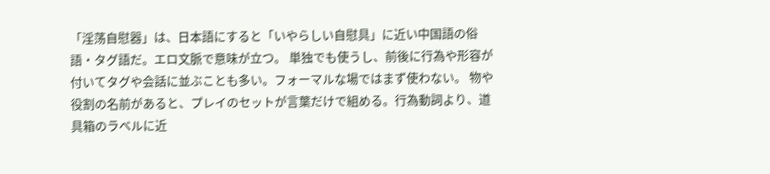「淫荡自慰器」は、日本語にすると「いやらしい自慰具」に近い中国語の俗語・タグ語だ。エロ文脈で意味が立つ。 単独でも使うし、前後に行為や形容が付いてタグや会話に並ぶことも多い。フォーマルな場ではまず使わない。 物や役割の名前があると、プレイのセットが言葉だけで組める。行為動詞より、道具箱のラベルに近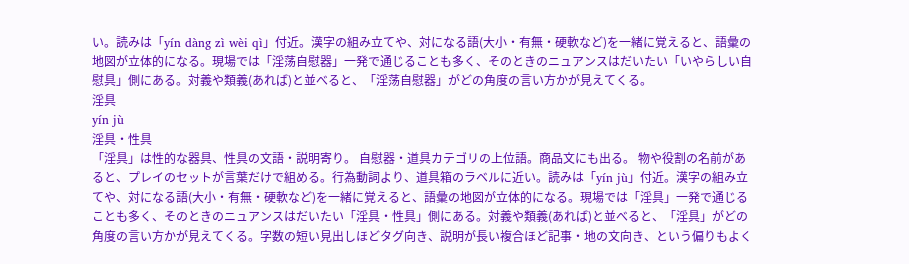い。読みは「yín dàng zì wèi qì」付近。漢字の組み立てや、対になる語(大小・有無・硬軟など)を一緒に覚えると、語彙の地図が立体的になる。現場では「淫荡自慰器」一発で通じることも多く、そのときのニュアンスはだいたい「いやらしい自慰具」側にある。対義や類義(あれば)と並べると、「淫荡自慰器」がどの角度の言い方かが見えてくる。
淫具
yín jù
淫具・性具
「淫具」は性的な器具、性具の文語・説明寄り。 自慰器・道具カテゴリの上位語。商品文にも出る。 物や役割の名前があると、プレイのセットが言葉だけで組める。行為動詞より、道具箱のラベルに近い。読みは「yín jù」付近。漢字の組み立てや、対になる語(大小・有無・硬軟など)を一緒に覚えると、語彙の地図が立体的になる。現場では「淫具」一発で通じることも多く、そのときのニュアンスはだいたい「淫具・性具」側にある。対義や類義(あれば)と並べると、「淫具」がどの角度の言い方かが見えてくる。字数の短い見出しほどタグ向き、説明が長い複合ほど記事・地の文向き、という偏りもよく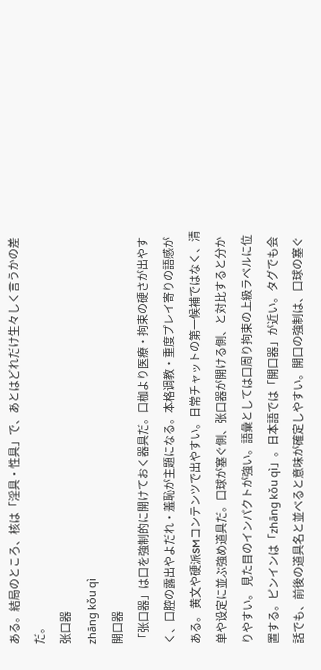ある。結局のところ、核は「淫具・性具」で、あとはどれだけ生々しく言うかの差だ。
张口器
zhāng kǒu qì
開口器
「张口器」は口を強制的に開けておく器具だ。口枷より医療・拘束の硬さが出やすく、口腔の露出やよだれ・羞恥が主題になる。本格调教・重度プレイ寄りの語感がある。 黄文や硬派SMコンテンツで出やすい。日常チャットの第一候補ではなく、清单や设定に並ぶ強め道具だ。口球が塞ぐ側、张口器が開ける側、と対比すると分かりやすい。 見た目のインパクトが強い。語彙としては口周り拘束の上級ラベルに位置する。ピンインは「zhāng kǒu qì」。日本語では「開口器」が近い。タグでも会話でも、前後の道具名と並べると意味が確定しやすい。開口の強制は、口球の塞ぐ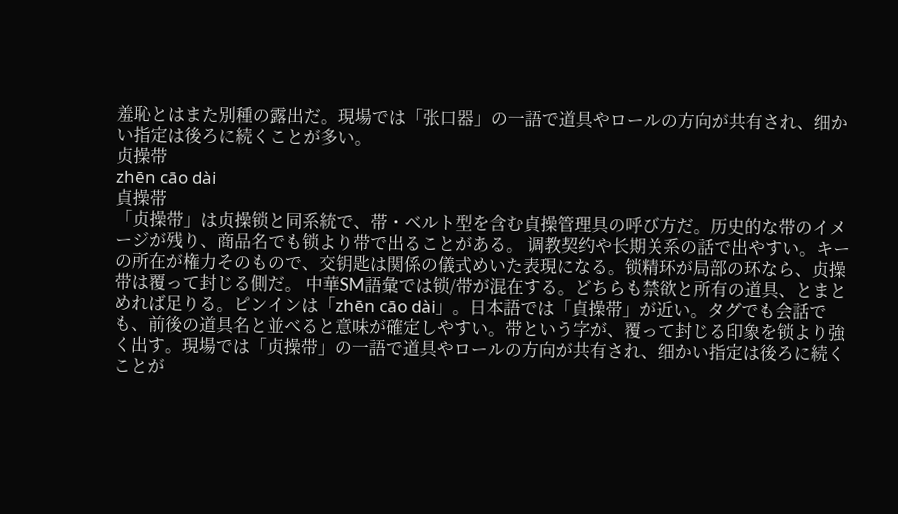羞恥とはまた別種の露出だ。現場では「张口器」の一語で道具やロールの方向が共有され、细かい指定は後ろに続くことが多い。
贞操带
zhēn cāo dài
貞操帯
「贞操带」は贞操锁と同系統で、帯・ベルト型を含む貞操管理具の呼び方だ。历史的な带のイメージが残り、商品名でも锁より带で出ることがある。 调教契约や长期关系の話で出やすい。キーの所在が権力そのもので、交钥匙は関係の儀式めいた表現になる。锁精环が局部の环なら、贞操带は覆って封じる側だ。 中華SM語彙では锁/带が混在する。どちらも禁欲と所有の道具、とまとめれば足りる。ピンインは「zhēn cāo dài」。日本語では「貞操帯」が近い。タグでも会話でも、前後の道具名と並べると意味が確定しやすい。带という字が、覆って封じる印象を锁より強く出す。現場では「贞操带」の一語で道具やロールの方向が共有され、细かい指定は後ろに続くことが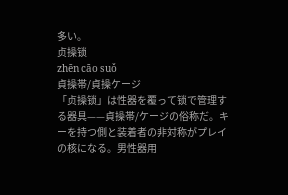多い。
贞操锁
zhēn cāo suǒ
貞操帯/貞操ケージ
「贞操锁」は性器を覆って锁で管理する器具——貞操帯/ケージの俗称だ。キーを持つ側と装着者の非対称がプレイの核になる。男性器用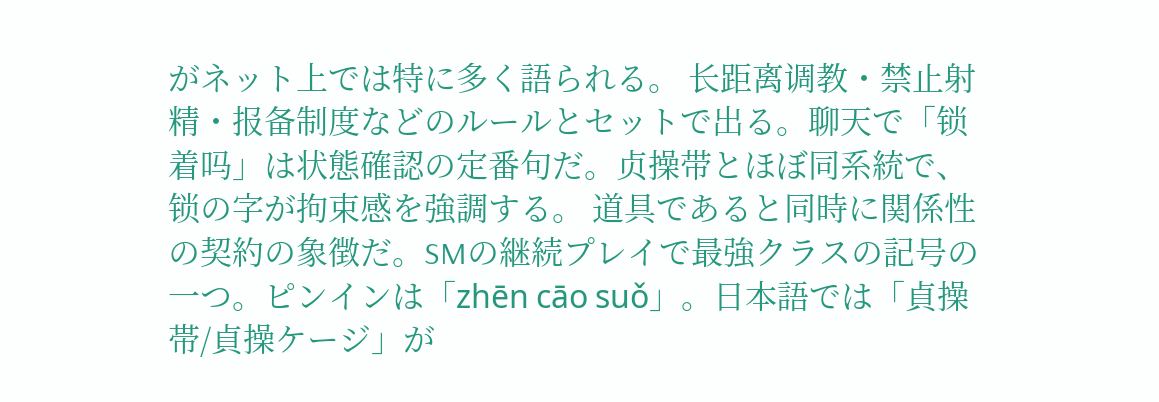がネット上では特に多く語られる。 长距离调教・禁止射精・报备制度などのルールとセットで出る。聊天で「锁着吗」は状態確認の定番句だ。贞操带とほぼ同系統で、锁の字が拘束感を強調する。 道具であると同時に関係性の契約の象徴だ。SMの継続プレイで最強クラスの記号の一つ。ピンインは「zhēn cāo suǒ」。日本語では「貞操帯/貞操ケージ」が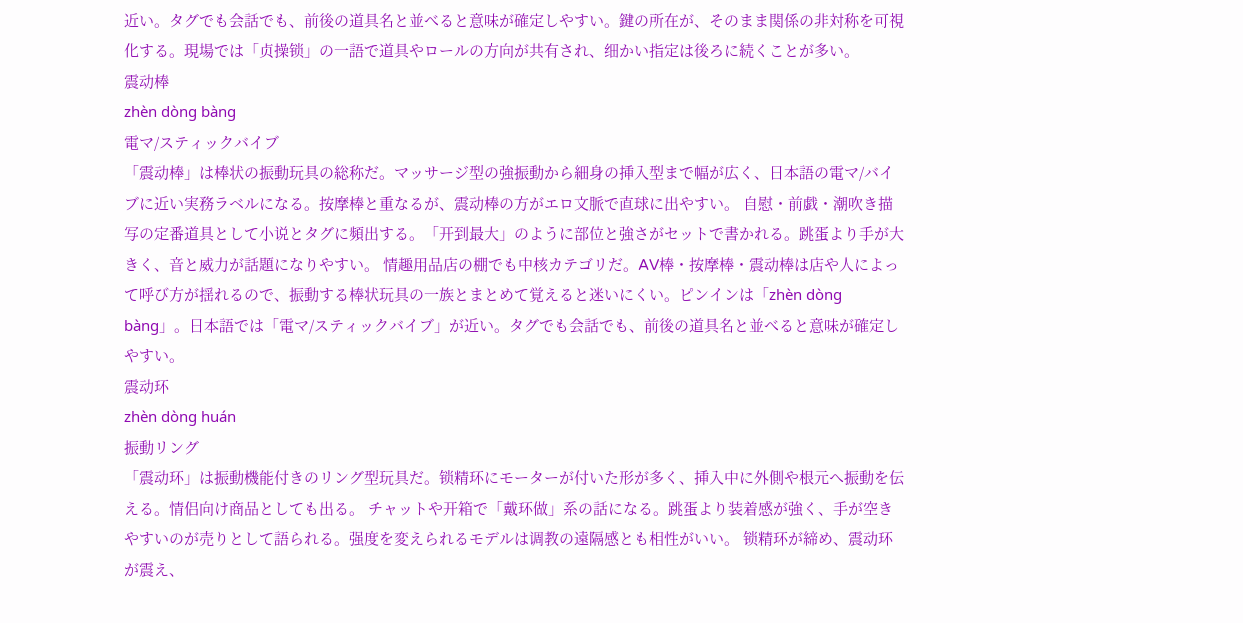近い。タグでも会話でも、前後の道具名と並べると意味が確定しやすい。鍵の所在が、そのまま関係の非対称を可視化する。現場では「贞操锁」の一語で道具やロールの方向が共有され、细かい指定は後ろに続くことが多い。
震动棒
zhèn dòng bàng
電マ/スティックバイブ
「震动棒」は棒状の振動玩具の総称だ。マッサージ型の強振動から細身の挿入型まで幅が広く、日本語の電マ/バイブに近い実務ラベルになる。按摩棒と重なるが、震动棒の方がエロ文脈で直球に出やすい。 自慰・前戯・潮吹き描写の定番道具として小说とタグに頻出する。「开到最大」のように部位と強さがセットで書かれる。跳蛋より手が大きく、音と威力が話題になりやすい。 情趣用品店の棚でも中核カテゴリだ。AV棒・按摩棒・震动棒は店や人によって呼び方が揺れるので、振動する棒状玩具の一族とまとめて覚えると迷いにくい。ピンインは「zhèn dòng bàng」。日本語では「電マ/スティックバイブ」が近い。タグでも会話でも、前後の道具名と並べると意味が確定しやすい。
震动环
zhèn dòng huán
振動リング
「震动环」は振動機能付きのリング型玩具だ。锁精环にモーターが付いた形が多く、挿入中に外側や根元へ振動を伝える。情侣向け商品としても出る。 チャットや开箱で「戴环做」系の話になる。跳蛋より装着感が強く、手が空きやすいのが売りとして語られる。强度を変えられるモデルは调教の遠隔感とも相性がいい。 锁精环が締め、震动环が震え、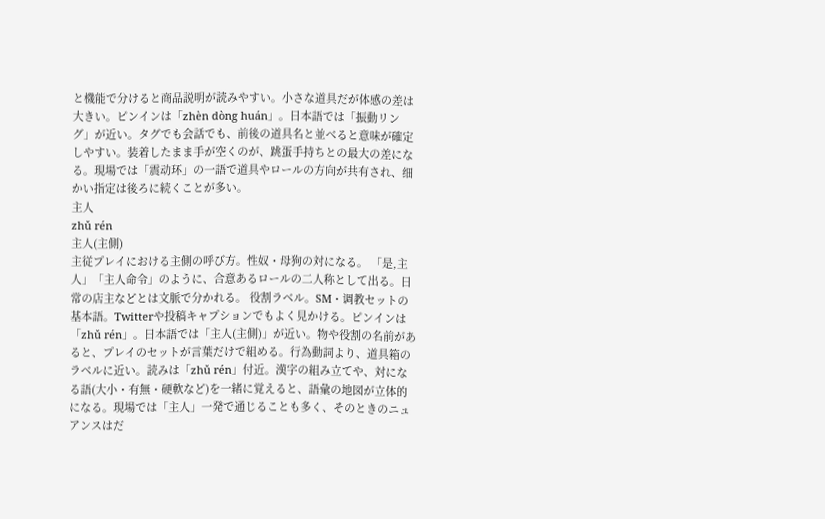と機能で分けると商品説明が読みやすい。小さな道具だが体感の差は大きい。ピンインは「zhèn dòng huán」。日本語では「振動リング」が近い。タグでも会話でも、前後の道具名と並べると意味が確定しやすい。装着したまま手が空くのが、跳蛋手持ちとの最大の差になる。現場では「震动环」の一語で道具やロールの方向が共有され、细かい指定は後ろに続くことが多い。
主人
zhǔ rén
主人(主側)
主従プレイにおける主側の呼び方。性奴・母狗の対になる。 「是,主人」「主人命令」のように、合意あるロールの二人称として出る。日常の店主などとは文脈で分かれる。 役割ラベル。SM・调教セットの基本語。Twitterや投稿キャプションでもよく見かける。ピンインは「zhǔ rén」。日本語では「主人(主側)」が近い。物や役割の名前があると、プレイのセットが言葉だけで組める。行為動詞より、道具箱のラベルに近い。読みは「zhǔ rén」付近。漢字の組み立てや、対になる語(大小・有無・硬軟など)を一緒に覚えると、語彙の地図が立体的になる。現場では「主人」一発で通じることも多く、そのときのニュアンスはだ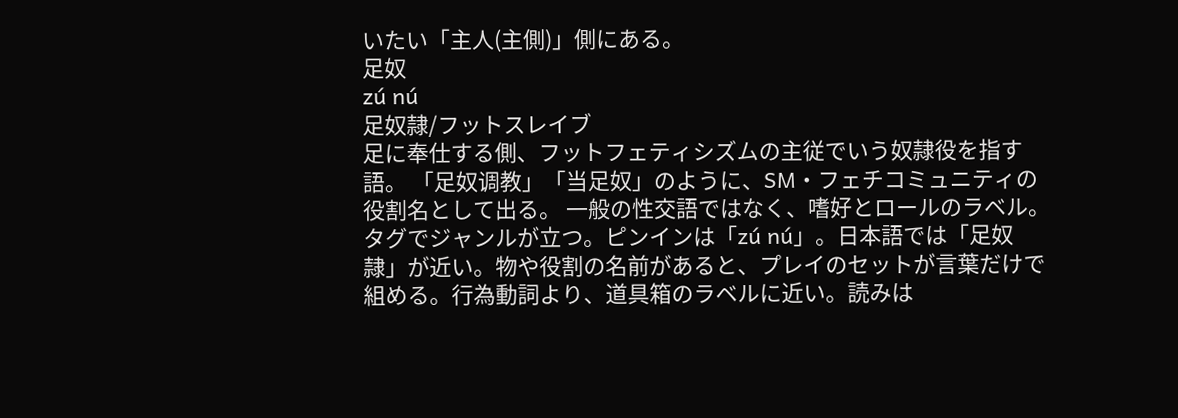いたい「主人(主側)」側にある。
足奴
zú nú
足奴隷/フットスレイブ
足に奉仕する側、フットフェティシズムの主従でいう奴隷役を指す語。 「足奴调教」「当足奴」のように、SM・フェチコミュニティの役割名として出る。 一般の性交語ではなく、嗜好とロールのラベル。タグでジャンルが立つ。ピンインは「zú nú」。日本語では「足奴隷」が近い。物や役割の名前があると、プレイのセットが言葉だけで組める。行為動詞より、道具箱のラベルに近い。読みは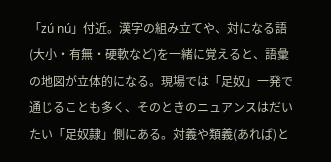「zú nú」付近。漢字の組み立てや、対になる語(大小・有無・硬軟など)を一緒に覚えると、語彙の地図が立体的になる。現場では「足奴」一発で通じることも多く、そのときのニュアンスはだいたい「足奴隷」側にある。対義や類義(あれば)と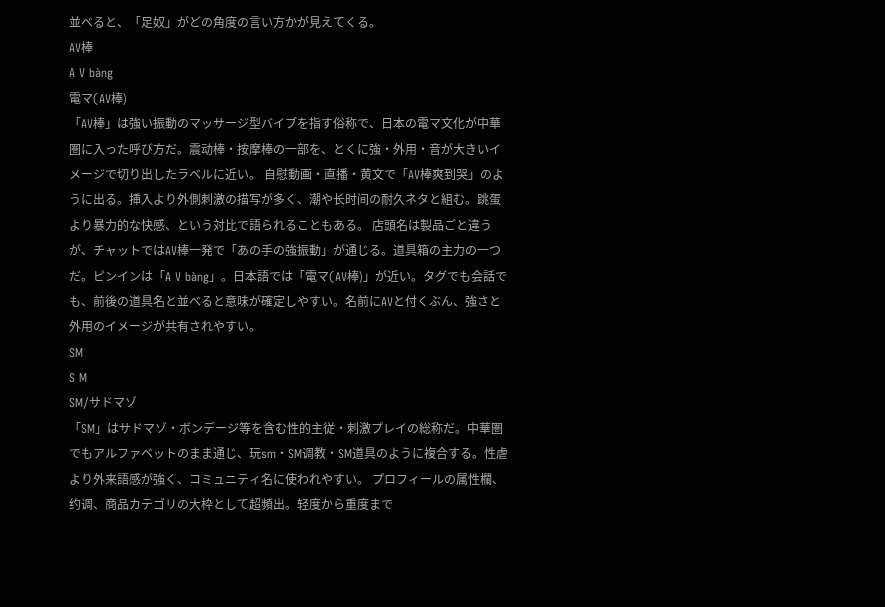並べると、「足奴」がどの角度の言い方かが見えてくる。
AV棒
A V bàng
電マ(AV棒)
「AV棒」は強い振動のマッサージ型バイブを指す俗称で、日本の電マ文化が中華圏に入った呼び方だ。震动棒・按摩棒の一部を、とくに強・外用・音が大きいイメージで切り出したラベルに近い。 自慰動画・直播・黄文で「AV棒爽到哭」のように出る。挿入より外側刺激の描写が多く、潮や长时间の耐久ネタと組む。跳蛋より暴力的な快感、という対比で語られることもある。 店頭名は製品ごと違うが、チャットではAV棒一発で「あの手の強振動」が通じる。道具箱の主力の一つだ。ピンインは「A V bàng」。日本語では「電マ(AV棒)」が近い。タグでも会話でも、前後の道具名と並べると意味が確定しやすい。名前にAVと付くぶん、強さと外用のイメージが共有されやすい。
SM
S M
SM/サドマゾ
「SM」はサドマゾ・ボンデージ等を含む性的主従・刺激プレイの総称だ。中華圏でもアルファベットのまま通じ、玩sm・SM调教・SM道具のように複合する。性虐より外来語感が強く、コミュニティ名に使われやすい。 プロフィールの属性欄、约调、商品カテゴリの大枠として超頻出。轻度から重度まで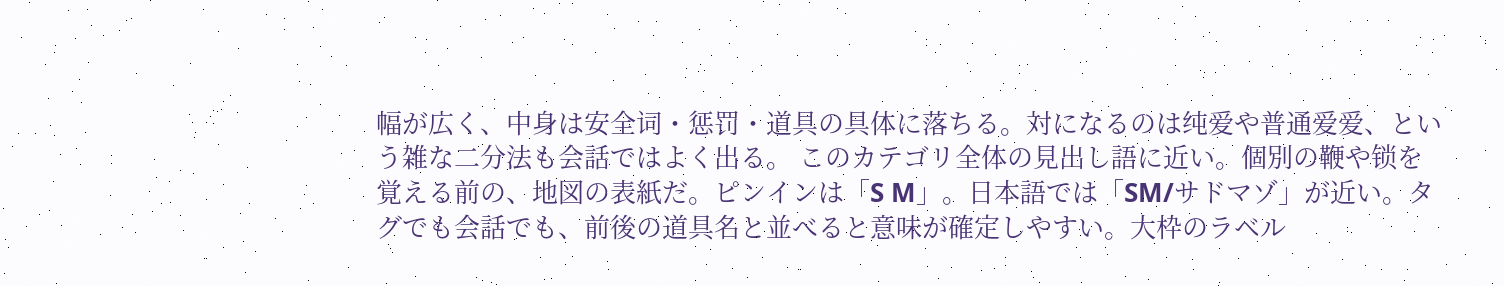幅が広く、中身は安全词・惩罚・道具の具体に落ちる。対になるのは纯爱や普通爱爱、という雑な二分法も会話ではよく出る。 このカテゴリ全体の見出し語に近い。個別の鞭や锁を覚える前の、地図の表紙だ。ピンインは「S M」。日本語では「SM/サドマゾ」が近い。タグでも会話でも、前後の道具名と並べると意味が確定しやすい。大枠のラベル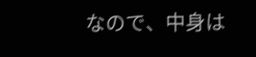なので、中身は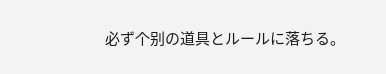必ず个别の道具とルールに落ちる。